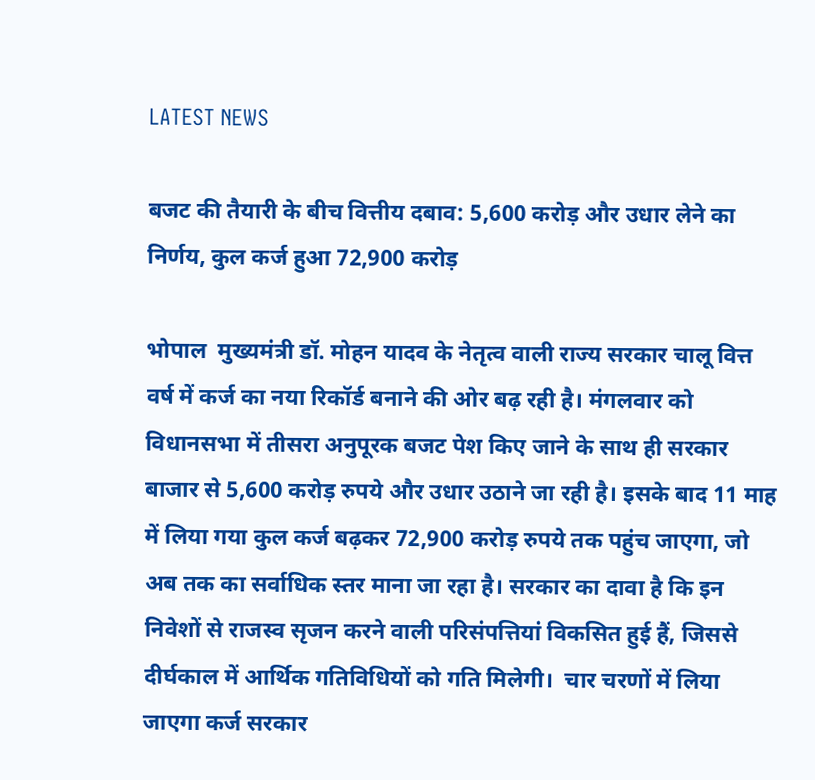LATEST NEWS

बजट की तैयारी के बीच वित्तीय दबाव: 5,600 करोड़ और उधार लेने का निर्णय, कुल कर्ज हुआ 72,900 करोड़

भोपाल  मुख्यमंत्री डॉ. मोहन यादव के नेतृत्व वाली राज्य सरकार चालू वित्त वर्ष में कर्ज का नया रिकॉर्ड बनाने की ओर बढ़ रही है। मंगलवार को विधानसभा में तीसरा अनुपूरक बजट पेश किए जाने के साथ ही सरकार बाजार से 5,600 करोड़ रुपये और उधार उठाने जा रही है। इसके बाद 11 माह में लिया गया कुल कर्ज बढ़कर 72,900 करोड़ रुपये तक पहुंच जाएगा, जो अब तक का सर्वाधिक स्तर माना जा रहा है। सरकार का दावा है कि इन निवेशों से राजस्व सृजन करने वाली परिसंपत्तियां विकसित हुई हैं, जिससे दीर्घकाल में आर्थिक गतिविधियों को गति मिलेगी।  चार चरणों में लिया जाएगा कर्ज सरकार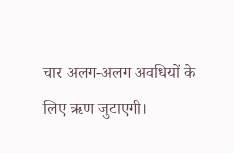चार अलग-अलग अवधियों के लिए ऋण जुटाएगी।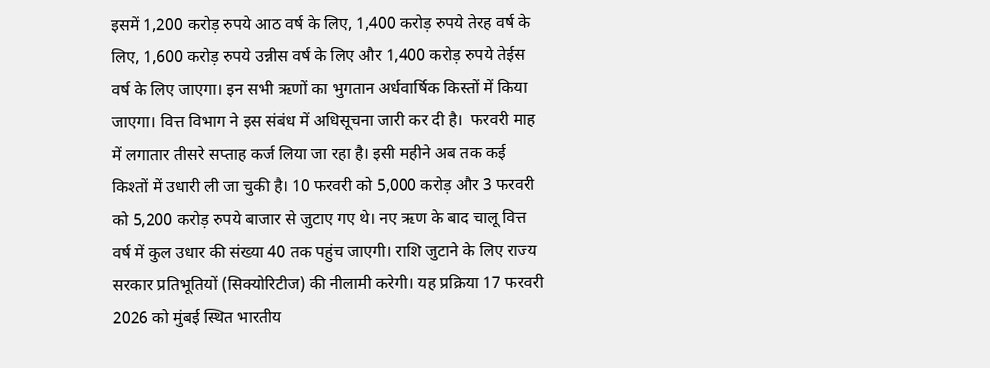इसमें 1,200 करोड़ रुपये आठ वर्ष के लिए, 1,400 करोड़ रुपये तेरह वर्ष के लिए, 1,600 करोड़ रुपये उन्नीस वर्ष के लिए और 1,400 करोड़ रुपये तेईस वर्ष के लिए जाएगा। इन सभी ऋणों का भुगतान अर्धवार्षिक किस्तों में किया जाएगा। वित्त विभाग ने इस संबंध में अधिसूचना जारी कर दी है।  फरवरी माह में लगातार तीसरे सप्ताह कर्ज लिया जा रहा है। इसी महीने अब तक कई किश्तों में उधारी ली जा चुकी है। 10 फरवरी को 5,000 करोड़ और 3 फरवरी को 5,200 करोड़ रुपये बाजार से जुटाए गए थे। नए ऋण के बाद चालू वित्त वर्ष में कुल उधार की संख्या 40 तक पहुंच जाएगी। राशि जुटाने के लिए राज्य सरकार प्रतिभूतियों (सिक्योरिटीज) की नीलामी करेगी। यह प्रक्रिया 17 फरवरी 2026 को मुंबई स्थित भारतीय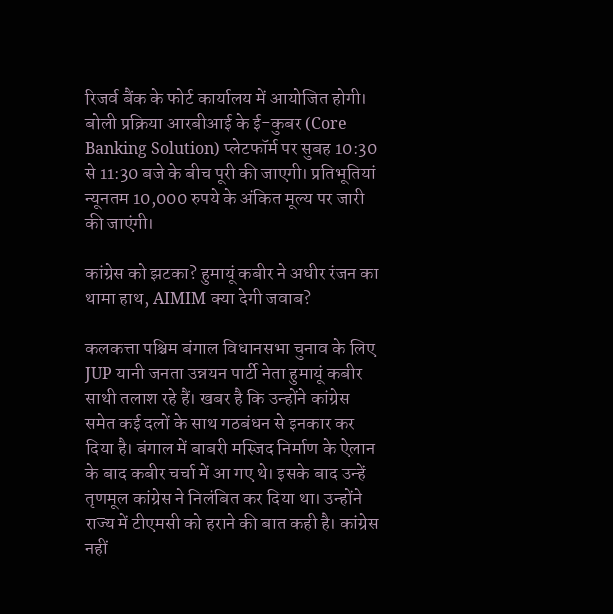रिजर्व बैंक के फोर्ट कार्यालय में आयोजित होगी। बोली प्रक्रिया आरबीआई के ई-कुबर (Core Banking Solution) प्लेटफॉर्म पर सुबह 10:30 से 11:30 बजे के बीच पूरी की जाएगी। प्रतिभूतियां न्यूनतम 10,000 रुपये के अंकित मूल्य पर जारी की जाएंगी।

कांग्रेस को झटका? हुमायूं कबीर ने अधीर रंजन का थामा हाथ, AIMIM क्या देगी जवाब?

कलकत्ता पश्चिम बंगाल विधानसभा चुनाव के लिए JUP यानी जनता उन्नयन पार्टी नेता हुमायूं कबीर साथी तलाश रहे हैं। खबर है कि उन्होंने कांग्रेस समेत कई दलों के साथ गठबंधन से इनकार कर दिया है। बंगाल में बाबरी मस्जिद निर्माण के ऐलान के बाद कबीर चर्चा में आ गए थे। इसके बाद उन्हें तृणमूल कांग्रेस ने निलंबित कर दिया था। उन्होंने राज्य में टीएमसी को हराने की बात कही है। कांग्रेस नहीं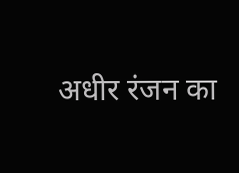अधीर रंजन का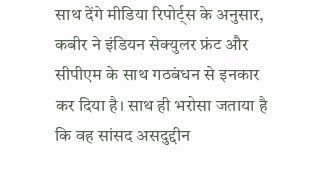साथ देंगे मीडिया रिपोर्ट्स के अनुसार, कबीर ने इंडियन सेक्युलर फ्रंट और सीपीएम के साथ गठबंधन से इनकार कर दिया है। साथ ही भरोसा जताया है कि वह सांसद असदुद्दीन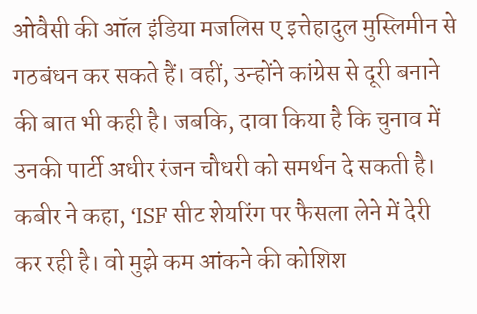ओवैसी की ऑल इंडिया मजलिस ए इत्तेहादुल मुस्लिमीन से गठबंधन कर सकते हैं। वहीं, उन्होंने कांग्रेस से दूरी बनाने की बात भी कही है। जबकि, दावा किया है कि चुनाव में उनकी पार्टी अधीर रंजन चौधरी को समर्थन दे सकती है। कबीर ने कहा, ‘ISF सीट शेयरिंग पर फैसला लेने में देरी कर रही है। वो मुझे कम आंकने की कोशिश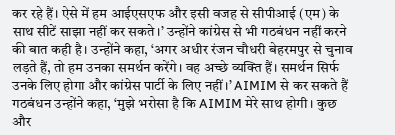कर रहे हैं। ऐसे में हम आईएसएफ और इसी वजह से सीपीआई (एम) के साथ सीटें साझा नहीं कर सकते।’ उन्होंने कांग्रेस से भी गठबंधन नहीं करने की बात कही है। उन्होंने कहा, ‘अगर अधीर रंजन चौधरी बेहरमपुर से चुनाव लड़ते हैं, तो हम उनका समर्थन करेंगे। वह अच्छे व्यक्ति हैं। समर्थन सिर्फ उनके लिए होगा और कांग्रेस पार्टी के लिए नहीं।’ AIMIM से कर सकते हैं गठबंधन उन्होंने कहा, ‘मुझे भरोसा है कि AIMIM मेरे साथ होगी। कुछ और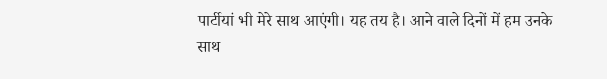पार्टीयां भी मेरे साथ आएंगी। यह तय है। आने वाले दिनों में हम उनके साथ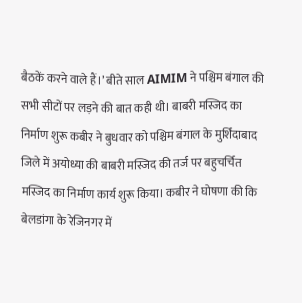बैठकें करने वाले हैं।’ बीते साल AIMIM ने पश्चिम बंगाल की सभी सीटों पर लड़ने की बात कही थी। बाबरी मस्जिद का निर्माण शुरू कबीर ने बुधवार को पश्चिम बंगाल के मुर्शिदाबाद जिले में अयोध्या की बाबरी मस्जिद की तर्ज पर बहुचर्चित मस्जिद का निर्माण कार्य शुरू किया। कबीर ने घोषणा की कि बेलडांगा के रेजिनगर में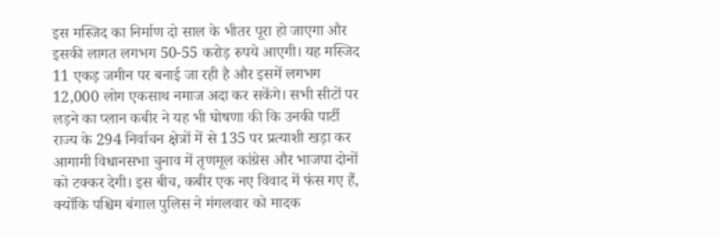इस मस्जिद का निर्माण दो साल के भीतर पूरा हो जाएगा और इसकी लागत लगभग 50-55 करोड़ रुपये आएगी। यह मस्जिद 11 एकड़ जमीन पर बनाई जा रही है और इसमें लगभग 12,000 लोग एकसाथ नमाज अदा कर सकेंगे। सभी सीटों पर लड़ने का प्लान कबीर ने यह भी घोषणा की कि उनकी पार्टी राज्य के 294 निर्वाचन क्षेत्रों में से 135 पर प्रत्याशी खड़ा कर आगामी विधानसभा चुनाव में तृणमूल कांग्रेस और भाजपा दोनों को टक्कर देगी। इस बीच, कबीर एक नए विवाद में फंस गए हैं, क्योंकि पश्चिम बंगाल पुलिस ने मंगलवार को मादक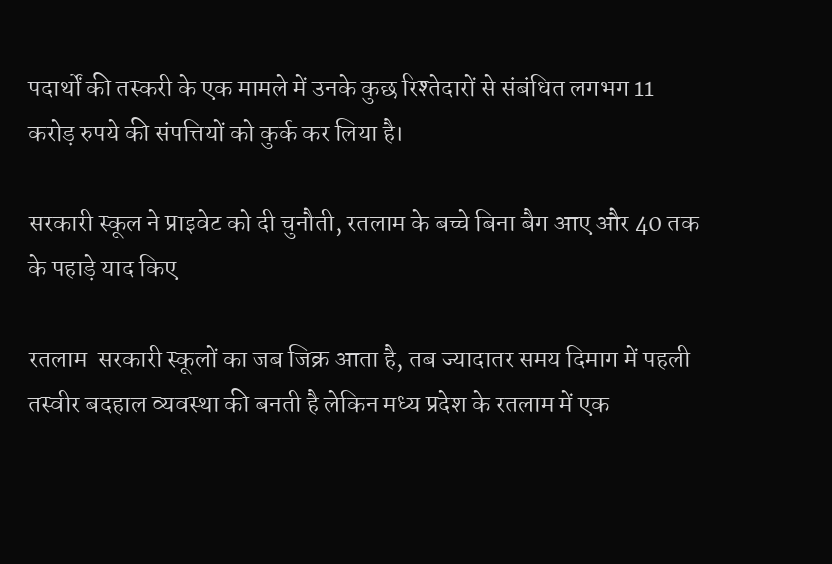पदार्थों की तस्करी के एक मामले में उनके कुछ रिश्तेदारों से संबंधित लगभग 11 करोड़ रुपये की संपत्तियों को कुर्क कर लिया है।

सरकारी स्कूल ने प्राइवेट को दी चुनौती, रतलाम के बच्चे बिना बैग आए और 40 तक के पहाड़े याद किए

रतलाम  सरकारी स्कूलों का जब जिक्र आता है, तब ज्यादातर समय दिमाग में पहली तस्वीर बदहाल व्यवस्था की बनती है लेकिन मध्य प्रदेश के रतलाम में एक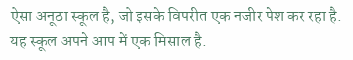ऐसा अनूठा स्कूल है, जो इसके विपरीत एक नजीर पेश कर रहा है. यह स्कूल अपने आप में एक मिसाल है.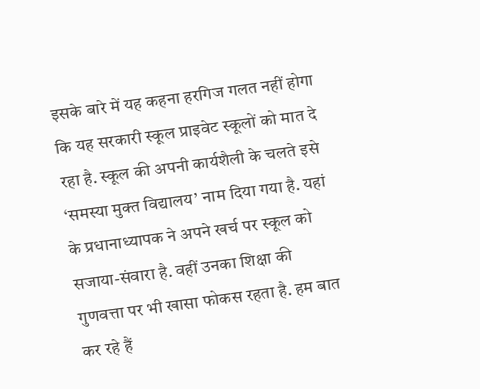इसके बारे में यह कहना हरगिज गलत नहीं होगा कि यह सरकारी स्कूल प्राइवेट स्कूलों को मात दे रहा है. स्कूल की अपनी कार्यशैली के चलते इसे ‘समस्या मुक्त विद्यालय’ नाम दिया गया है. यहां के प्रधानाध्यापक ने अपने खर्च पर स्कूल को सजाया-संवारा है. वहीं उनका शिक्षा की गुणवत्ता पर भी खासा फोकस रहता है. हम बात कर रहे हैं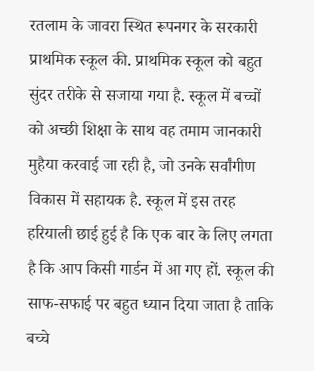रतलाम के जावरा स्थित रूपनगर के सरकारी प्राथमिक स्कूल की. प्राथमिक स्कूल को बहुत सुंदर तरीके से सजाया गया है. स्कूल में बच्चों को अच्छी शिक्षा के साथ वह तमाम जानकारी मुहैया करवाई जा रही है, जो उनके सर्वांगीण विकास में सहायक है. स्कूल में इस तरह हरियाली छाई हुई है कि एक बार के लिए लगता है कि आप किसी गार्डन में आ गए हों. स्कूल की साफ-सफाई पर बहुत ध्यान दिया जाता है ताकि बच्चे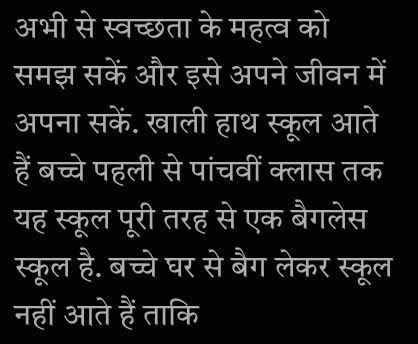अभी से स्वच्छता के महत्व को समझ सकें और इसे अपने जीवन में अपना सकें. खाली हाथ स्कूल आते हैं बच्चे पहली से पांचवीं क्लास तक यह स्कूल पूरी तरह से एक बैगलेस स्कूल है. बच्चे घर से बैग लेकर स्कूल नहीं आते हैं ताकि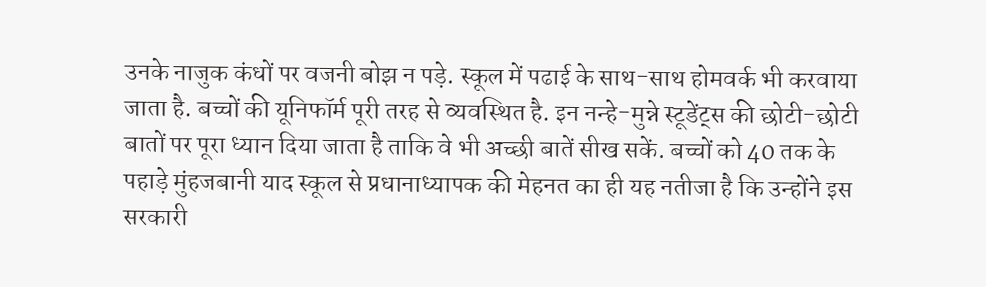उनके नाजुक कंधों पर वजनी बोझ न पड़े. स्कूल में पढाई के साथ-साथ होमवर्क भी करवाया जाता है. बच्चों की यूनिफॉर्म पूरी तरह से व्यवस्थित है. इन नन्हे-मुन्ने स्टूडेंट्स की छोटी-छोटी बातों पर पूरा ध्यान दिया जाता है ताकि वे भी अच्छी बातें सीख सकें. बच्चों को 40 तक के पहाड़े मुंहजबानी याद स्कूल से प्रधानाध्यापक की मेहनत का ही यह नतीजा है कि उन्होंने इस सरकारी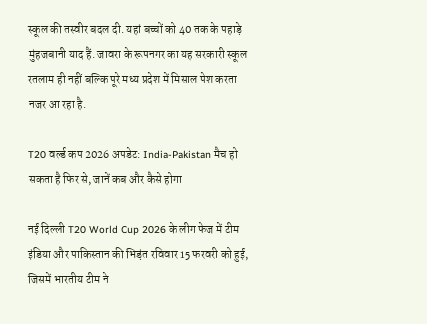स्कूल की तस्वीर बदल दी. यहां बच्चों को 40 तक के पहाड़े मुंहजबानी याद हैं. जावरा के रूपनगर का यह सरकारी स्कूल रतलाम ही नहीं बल्कि पूरे मध्य प्रदेश में मिसाल पेश करता नजर आ रहा है.

T20 वर्ल्ड कप 2026 अपडेट: India-Pakistan मैच हो सकता है फिर से, जानें कब और कैसे होगा

नई दिल्ली T20 World Cup 2026 के लीग फेज में टीम इंडिया और पाकिस्तान की भिड़ंत रविवार 15 फरवरी को हुई, जिसमें भारतीय टीम ने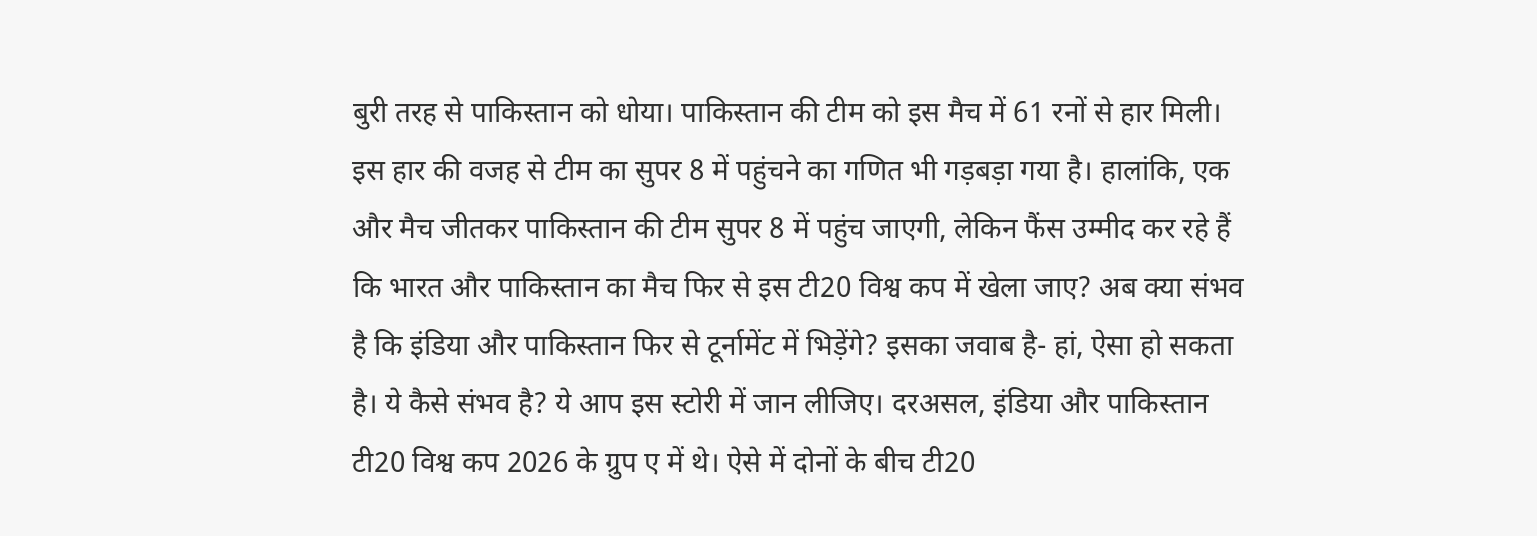बुरी तरह से पाकिस्तान को धोया। पाकिस्तान की टीम को इस मैच में 61 रनों से हार मिली। इस हार की वजह से टीम का सुपर 8 में पहुंचने का गणित भी गड़बड़ा गया है। हालांकि, एक और मैच जीतकर पाकिस्तान की टीम सुपर 8 में पहुंच जाएगी, लेकिन फैंस उम्मीद कर रहे हैं कि भारत और पाकिस्तान का मैच फिर से इस टी20 विश्व कप में खेला जाए? अब क्या संभव है कि इंडिया और पाकिस्तान फिर से टूर्नामेंट में भिड़ेंगे? इसका जवाब है- हां, ऐसा हो सकता है। ये कैसे संभव है? ये आप इस स्टोरी में जान लीजिए। दरअसल, इंडिया और पाकिस्तान टी20 विश्व कप 2026 के ग्रुप ए में थे। ऐसे में दोनों के बीच टी20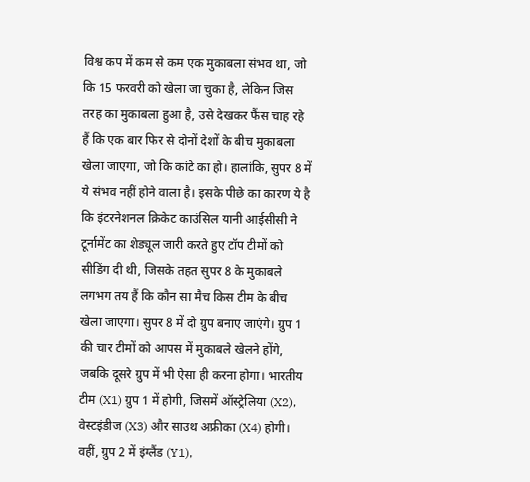विश्व कप में कम से कम एक मुकाबला संभव था, जो कि 15 फरवरी को खेला जा चुका है, लेकिन जिस तरह का मुकाबला हुआ है, उसे देखकर फैंस चाह रहे हैं कि एक बार फिर से दोनों देशों के बीच मुकाबला खेला जाएगा, जो कि कांटे का हो। हालांकि, सुपर 8 में ये संभव नहीं होने वाला है। इसके पीछे का कारण ये है कि इंटरनेशनल क्रिकेट काउंसिल यानी आईसीसी ने टूर्नामेंट का शेड्यूल जारी करते हुए टॉप टीमों को सीडिंग दी थी, जिसके तहत सुपर 8 के मुकाबले लगभग तय हैं कि कौन सा मैच किस टीम के बीच खेला जाएगा। सुपर 8 में दो ग्रुप बनाए जाएंगे। ग्रुप 1 की चार टीमों को आपस में मुकाबले खेलने होंगे, जबकि दूसरे ग्रुप में भी ऐसा ही करना होगा। भारतीय टीम (X1) ग्रुप 1 में होगी, जिसमें ऑस्ट्रेलिया (X2), वेस्टइंडीज (X3) और साउथ अफ्रीका (X4) होगी। वहीं, ग्रुप 2 में इंग्लैंड (Y1),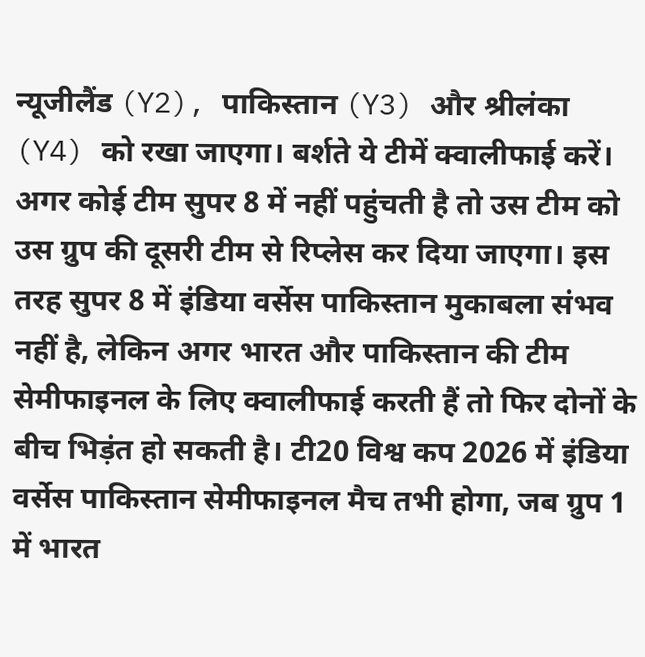न्यूजीलैंड (Y2), पाकिस्तान (Y3) और श्रीलंका (Y4) को रखा जाएगा। बर्शते ये टीमें क्वालीफाई करें। अगर कोई टीम सुपर 8 में नहीं पहुंचती है तो उस टीम को उस ग्रुप की दूसरी टीम से रिप्लेस कर दिया जाएगा। इस तरह सुपर 8 में इंडिया वर्सेस पाकिस्तान मुकाबला संभव नहीं है, लेकिन अगर भारत और पाकिस्तान की टीम सेमीफाइनल के लिए क्वालीफाई करती हैं तो फिर दोनों के बीच भिड़ंत हो सकती है। टी20 विश्व कप 2026 में इंडिया वर्सेस पाकिस्तान सेमीफाइनल मैच तभी होगा, जब ग्रुप 1 में भारत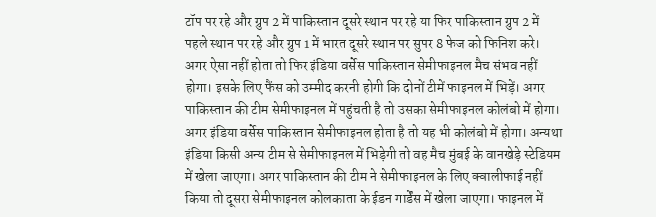टॉप पर रहे और ग्रुप 2 में पाकिस्तान दूसरे स्थान पर रहे या फिर पाकिस्तान ग्रुप 2 में पहले स्थान पर रहे और ग्रुप 1 में भारत दूसरे स्थान पर सुपर 8 फेज को फिनिश करे। अगर ऐसा नहीं होता तो फिर इंडिया वर्सेस पाकिस्तान सेमीफाइनल मैच संभव नहीं होगा। इसके लिए फैंस को उम्मीद करनी होगी कि दोनों टीमें फाइनल में भिड़ें। अगर पाकिस्तान की टीम सेमीफाइनल में पहुंचती है तो उसका सेमीफाइनल कोलंबो में होगा। अगर इंडिया वर्सेस पाकिस्तान सेमीफाइनल होता है तो यह भी कोलंबो में होगा। अन्यथा इंडिया किसी अन्य टीम से सेमीफाइनल में भिड़ेगी तो वह मैच मुंबई के वानखेड़े स्टेडियम में खेला जाएगा। अगर पाकिस्तान की टीम ने सेमीफाइनल के लिए क्वालीफाई नहीं किया तो दूसरा सेमीफाइनल कोलकाता के ईडन गार्डेंस में खेला जाएगा। फाइनल में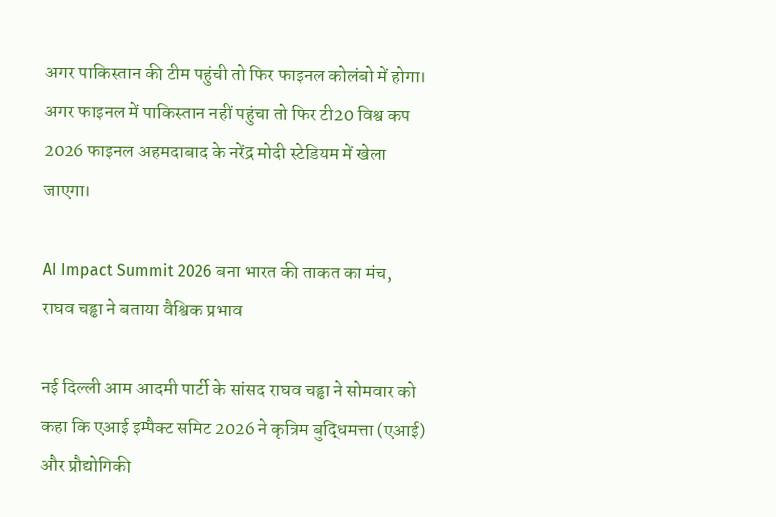अगर पाकिस्तान की टीम पहुंची तो फिर फाइनल कोलंबो में होगा। अगर फाइनल में पाकिस्तान नहीं पहुंचा तो फिर टी20 विश्व कप 2026 फाइनल अहमदाबाद के नरेंद्र मोदी स्टेडियम में खेला जाएगा।

AI Impact Summit 2026 बना भारत की ताकत का मंच, राघव चड्ढा ने बताया वैश्विक प्रभाव

नई दिल्ली आम आदमी पार्टी के सांसद राघव चड्ढा ने सोमवार को कहा कि एआई इम्पैक्ट समिट 2026 ने कृत्रिम बुद्धिमत्ता (एआई) और प्रौद्योगिकी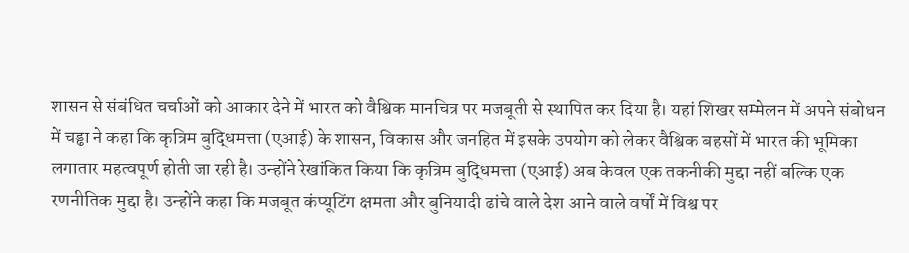शासन से संबंधित चर्चाओं को आकार देने में भारत को वैश्विक मानचित्र पर मजबूती से स्थापित कर दिया है। यहां शिखर सम्मेलन में अपने संबोधन में चड्ढा ने कहा कि कृत्रिम बुद्धिमत्ता (एआई) के शासन, विकास और जनहित में इसके उपयोग को लेकर वैश्विक बहसों में भारत की भूमिका लगातार महत्वपूर्ण होती जा रही है। उन्होंने रेखांकित किया कि कृत्रिम बुद्धिमत्ता (एआई) अब केवल एक तकनीकी मुद्दा नहीं बल्कि एक रणनीतिक मुद्दा है। उन्होंने कहा कि मजबूत कंप्यूटिंग क्षमता और बुनियादी ढांचे वाले देश आने वाले वर्षों में विश्व पर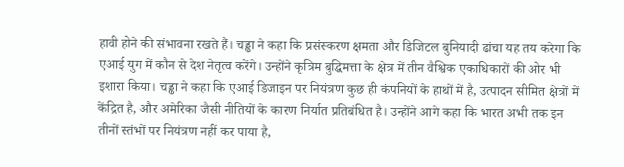हावी होने की संभावना रखते हैं। चड्ढा ने कहा कि प्रसंस्करण क्षमता और डिजिटल बुनियादी ढांचा यह तय करेगा कि एआई युग में कौन से देश नेतृत्व करेंगे। उन्होंने कृत्रिम बुद्धिमत्ता के क्षेत्र में तीन वैश्विक एकाधिकारों की ओर भी इशारा किया। चड्ढा ने कहा कि एआई डिजाइन पर नियंत्रण कुछ ही कंपनियों के हाथों में है, उत्पादन सीमित क्षेत्रों में केंद्रित है, और अमेरिका जैसी नीतियों के कारण निर्यात प्रतिबंधित है। उन्होंने आगे कहा कि भारत अभी तक इन तीनों स्तंभों पर नियंत्रण नहीं कर पाया है,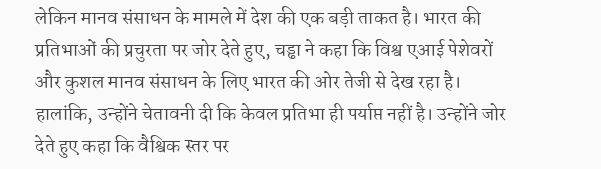लेकिन मानव संसाधन के मामले में देश की एक बड़ी ताकत है। भारत की प्रतिभाओं की प्रचुरता पर जोर देते हुए, चड्ढा ने कहा कि विश्व एआई पेशेवरों और कुशल मानव संसाधन के लिए भारत की ओर तेजी से देख रहा है। हालांकि, उन्होंने चेतावनी दी कि केवल प्रतिभा ही पर्याप्त नहीं है। उन्होंने जोर देते हुए कहा कि वैश्विक स्तर पर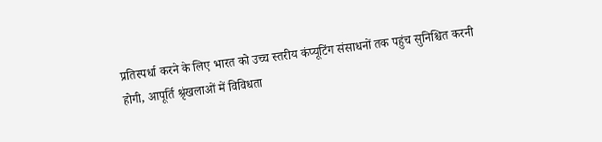प्रतिस्पर्धा करने के लिए भारत को उच्च स्तरीय कंप्यूटिंग संसाधनों तक पहुंच सुनिश्चित करनी होगी, आपूर्ति श्रृंखलाओं में विविधता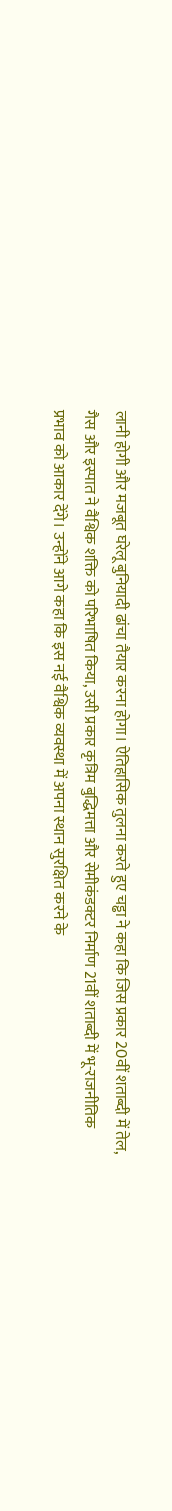लानी होगी और मजबूत घरेलू बुनियादी ढांचा तैयार करना होगा। ऐतिहासिक तुलना करते हुए चड्ढा ने कहा कि जिस प्रकार 20वीं शताब्दी में तेल, गैस और इस्पात ने वैश्विक शक्ति को परिभाषित किया, उसी प्रकार कृत्रिम बुद्धिमत्ता और सेमीकंडक्टर निर्माण 21वीं शताब्दी में भू-राजनीतिक प्रभाव को आकार देंगे। उन्होंने आगे कहा कि इस नई वैश्विक व्यवस्था में अपना स्थान सुरक्षित करने के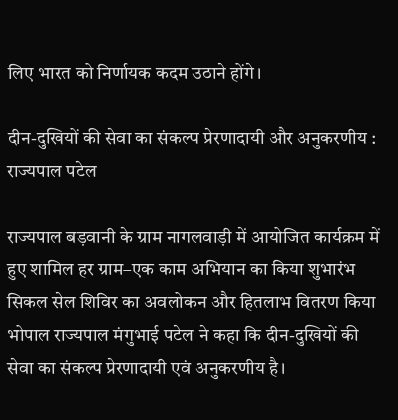लिए भारत को निर्णायक कदम उठाने होंगे।

दीन-दुखियों की सेवा का संकल्प प्रेरणादायी और अनुकरणीय : राज्यपाल पटेल

राज्यपाल बड़वानी के ग्राम नागलवाड़ी में आयोजित कार्यक्रम में हुए शामिल हर ग्राम–एक काम अभियान का किया शुभारंभ सिकल सेल शिविर का अवलोकन और हितलाभ वितरण किया भोपाल राज्यपाल मंगुभाई पटेल ने कहा कि दीन-दुखियों की सेवा का संकल्प प्रेरणादायी एवं अनुकरणीय है।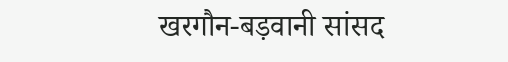खरगौन-बड़वानी सांसद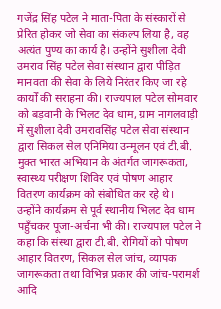गजेंद्र सिंह पटेल ने माता-पिता के संस्कारों से प्रेरित होकर जो सेवा का संकल्प लिया है, वह अत्यंत पुण्य का कार्य है। उन्होंने सुशीला देवी उमराव सिंह पटेल सेवा संस्थान द्वारा पीड़ित मानवता की सेवा के लिये निरंतर किए जा रहे कार्यों की सराहना की। राज्यपाल पटेल सोमवार को बड़वानी के भिलट देव धाम, ग्राम नागलवाड़ी में सुशीला देवी उमरावसिंह पटेल सेवा संस्थान द्वारा सिकल सेल एनिमिया उन्मूलन एवं टी.बी. मुक्त भारत अभियान के अंतर्गत जागरूकता, स्वास्थ्य परीक्षण शिविर एवं पोषण आहार वितरण कार्यक्रम को संबोधित कर रहे थे। उन्होंने कार्यक्रम से पूर्व स्थानीय भिलट देव धाम पहुँचकर पूजा-अर्चना भी की। राज्यपाल पटेल ने कहा कि संस्था द्वारा टी.बी. रोगियों को पोषण आहार वितरण, सिकल सेल जांच, व्यापक जागरूकता तथा विभिन्न प्रकार की जांच-परामर्श आदि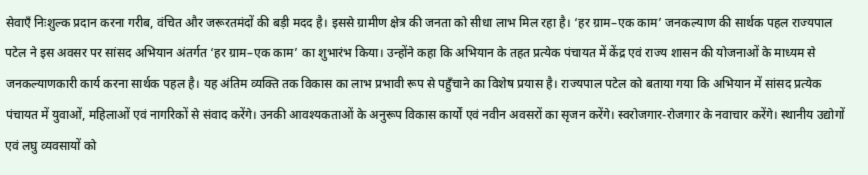सेवाएँ निःशुल्क प्रदान करना गरीब, वंचित और जरूरतमंदों की बड़ी मदद है। इससे ग्रामीण क्षेत्र की जनता को सीधा लाभ मिल रहा है। ‘हर ग्राम–एक काम’ जनकल्याण की सार्थक पहल राज्यपाल पटेल ने इस अवसर पर सांसद अभियान अंतर्गत ‘हर ग्राम–एक काम’ का शुभारंभ किया। उन्होंने कहा कि अभियान के तहत प्रत्येक पंचायत में केंद्र एवं राज्य शासन की योजनाओं के माध्यम से जनकल्याणकारी कार्य करना सार्थक पहल है। यह अंतिम व्यक्ति तक विकास का लाभ प्रभावी रूप से पहुँचाने का विशेष प्रयास है। राज्यपाल पटेल को बताया गया कि अभियान में सांसद प्रत्येक पंचायत में युवाओं, महिलाओं एवं नागरिकों से संवाद करेंगे। उनकी आवश्यकताओं के अनुरूप विकास कार्यों एवं नवीन अवसरों का सृजन करेंगे। स्वरोजगार-रोजगार के नवाचार करेंगे। स्थानीय उद्योगों एवं लघु व्यवसायों को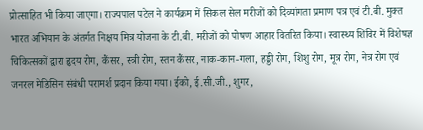प्रोत्साहित भी किया जाएगा। राज्यपाल पटेल ने कार्यक्रम में सिकल सेल मरीजों को दिव्यांगता प्रमाण पत्र एवं टी.बी. मुक्त भारत अभियान के अंतर्गत निक्षय मित्र योजना के टी.बी. मरीजों को पोषण आहार वितरित किया। स्वास्थ्य शिविर में विशेषज्ञ चिकित्सकों द्वारा हृदय रोग, कैंसर, स्त्री रोग, स्तन कैंसर, नाक-कान-गला, हड्डी रोग, शिशु रोग, मूत्र रोग, नेत्र रोग एवं जनरल मेडिसिन संबंधी परामर्श प्रदान किया गया। ईको, ई.सी.जी., शुगर,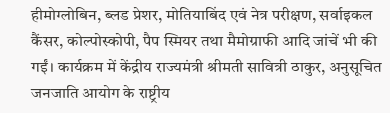हीमोग्लोबिन, ब्लड प्रेशर, मोतियाबिंद एवं नेत्र परीक्षण, सर्वाइकल कैंसर, कोल्पोस्कोपी, पैप स्मियर तथा मैमोग्राफी आदि जांचें भी की गईं। कार्यक्रम में केंद्रीय राज्यमंत्री श्रीमती सावित्री ठाकुर, अनुसूचित जनजाति आयोग के राष्ट्रीय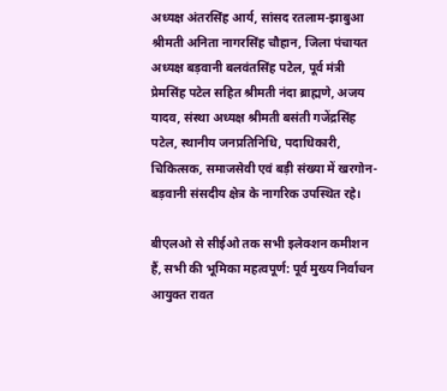अध्यक्ष अंतरसिंह आर्य, सांसद रतलाम-झाबुआ श्रीमती अनिता नागरसिंह चौहान, जिला पंचायत अध्यक्ष बड़वानी बलवंतसिंह पटेल, पूर्व मंत्री प्रेमसिंह पटेल सहित श्रीमती नंदा ब्राह्मणे, अजय यादव, संस्था अध्यक्ष श्रीमती बसंती गजेंद्रसिंह पटेल, स्थानीय जनप्रतिनिधि, पदाधिकारी, चिकित्सक, समाजसेवी एवं बड़ी संख्या में खरगोन-बड़वानी संसदीय क्षेत्र के नागरिक उपस्थित रहे।

बीएलओ से सीईओ तक सभी इलेक्शन कमीशन हैं, सभी की भूमिका महत्वपूर्ण: पूर्व मुख्य निर्वाचन आयुक्त रावत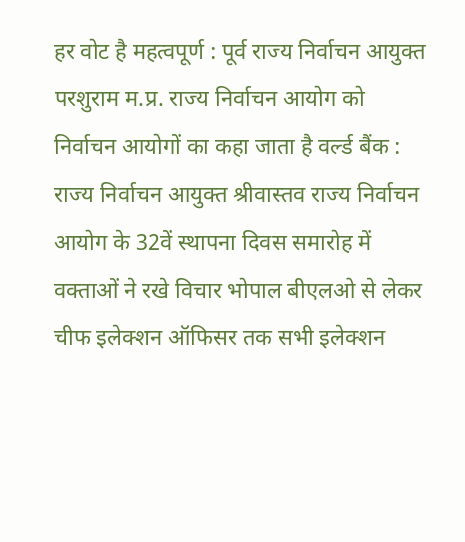हर वोट है महत्वपूर्ण : पूर्व राज्य निर्वाचन आयुक्त परशुराम म.प्र. राज्य निर्वाचन आयोग को निर्वाचन आयोगों का कहा जाता है वर्ल्ड बैंक : राज्य निर्वाचन आयुक्त श्रीवास्तव राज्य निर्वाचन आयोग के 32वें स्थापना दिवस समारोह में वक्ताओं ने रखे विचार भोपाल बीएलओ से लेकर चीफ इलेक्शन ऑफिसर तक सभी इलेक्शन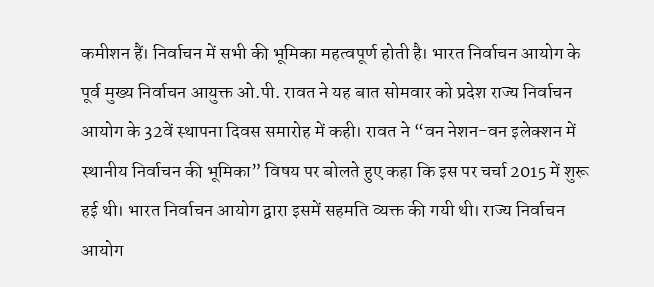कमीशन हैं। निर्वाचन में सभी की भूमिका महत्वपूर्ण होती है। भारत निर्वाचन आयोग के पूर्व मुख्य निर्वाचन आयुक्त ओ.पी. रावत ने यह बात सोमवार को प्रदेश राज्य निर्वाचन आयोग के 32वें स्थापना दिवस समारोह में कही। रावत ने “वन नेशन-वन इलेक्शन में स्थानीय निर्वाचन की भूमिका” विषय पर बोलते हुए कहा कि इस पर चर्चा 2015 में शुरू हई थी। भारत निर्वाचन आयोग द्वारा इसमें सहमति व्यक्त की गयी थी। राज्य निर्वाचन आयोग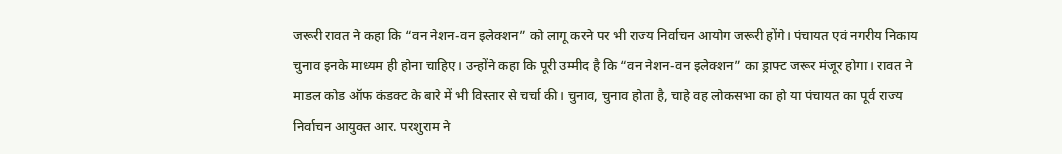जरूरी रावत ने कहा कि “वन नेशन-वन इलेक्शन” को लागू करने पर भी राज्य निर्वाचन आयोग जरूरी होंगे। पंचायत एवं नगरीय निकाय चुनाव इनके माध्यम ही होना चाहिए। उन्होंने कहा कि पूरी उम्मीद है कि “वन नेशन-वन इलेक्शन” का ड्राफ्ट जरूर मंजूर होगा। रावत ने माडल कोड ऑफ कंडक्ट के बारे में भी विस्तार से चर्चा की। चुनाव, चुनाव होता है, चाहे वह लोकसभा का हो या पंचायत का पूर्व राज्य निर्वाचन आयुक्त आर. परशुराम ने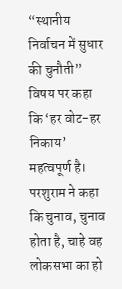“स्थानीय निर्वाचन में सुधार की चुनौती”  विषय पर कहा कि ‘हर वोट-हर निकाय’ महत्वपूर्ण है। परशुराम ने कहा कि चुनाव, चुनाव होता है, चाहे वह लोकसभा का हो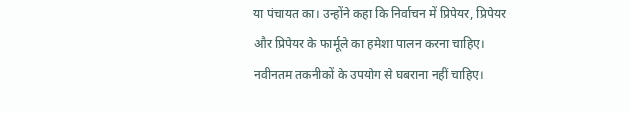या पंचायत का। उन्होंने कहा कि निर्वाचन में प्रिपेयर, प्रिपेयर और प्रिपेयर के फार्मूले का हमेशा पालन करना चाहिए। नवीनतम तकनीकों के उपयोग से घबराना नहीं चाहिए।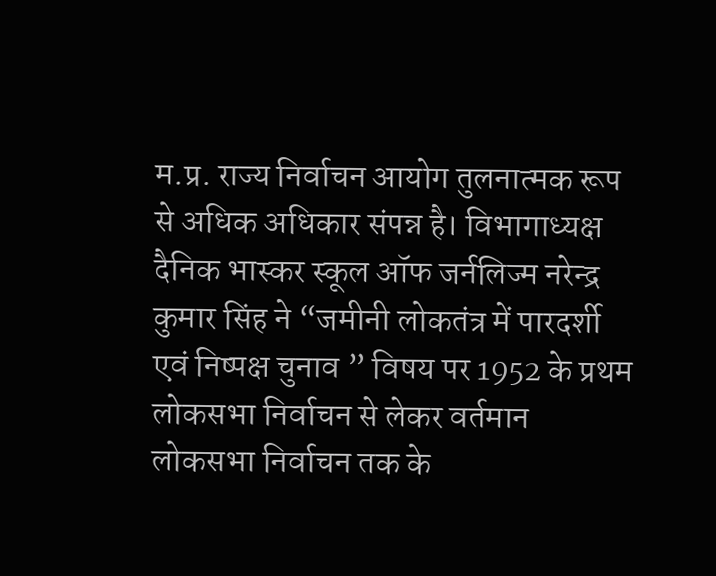म.प्र. राज्य निर्वाचन आयोग तुलनात्मक रूप से अधिक अधिकार संपन्न है। विभागाध्यक्ष दैनिक भास्कर स्कूल ऑफ जर्नलिज्म नरेन्द्र कुमार सिंह ने “जमीनी लोकतंत्र में पारदर्शी एवं निष्पक्ष चुनाव ” विषय पर 1952 के प्रथम लोकसभा निर्वाचन से लेकर वर्तमान लोकसभा निर्वाचन तक के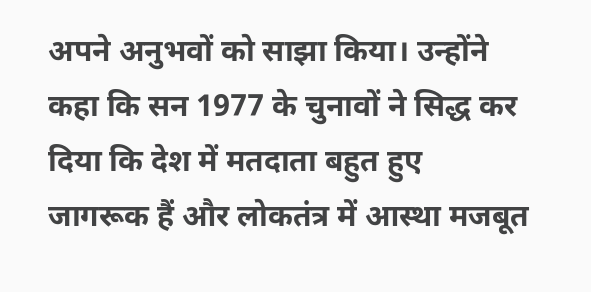अपने अनुभवों को साझा किया। उन्होंने कहा कि सन 1977 के चुनावों ने सिद्ध कर दिया कि देश में मतदाता बहुत हुए जागरूक हैं और लोकतंत्र में आस्था मजबूत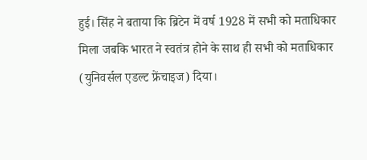हुई। सिंह ने बताया कि ब्रिटेन में वर्ष 1928 में सभी को मताधिकार मिला जबकि भारत ने स्वतंत्र होने के साथ ही सभी को मताधिकार (युनिवर्सल एडल्ट फ्रेंचाइज) दिया।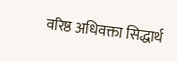वरिष्ठ अधिवक्ता सिद्धार्थ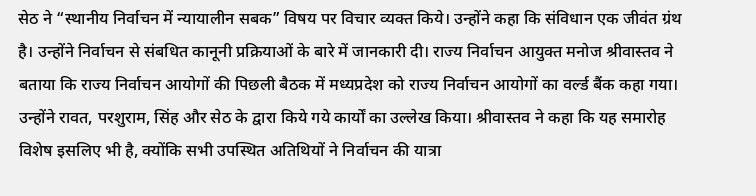सेठ ने “स्थानीय निर्वाचन में न्यायालीन सबक” विषय पर विचार व्यक्त किये। उन्होंने कहा कि संविधान एक जीवंत ग्रंथ है। उन्होंने निर्वाचन से संबधित कानूनी प्रक्रियाओं के बारे में जानकारी दी। राज्य निर्वाचन आयुक्त मनोज श्रीवास्तव ने बताया कि राज्य निर्वाचन आयोगों की पिछली बैठक में मध्यप्रदेश को राज्य निर्वाचन आयोगों का वर्ल्ड बैंक कहा गया। उन्होंने रावत, परशुराम, सिंह और सेठ के द्वारा किये गये कार्यों का उल्लेख किया। श्रीवास्तव ने कहा कि यह समारोह विशेष इसलिए भी है, क्योंकि सभी उपस्थित अतिथियों ने निर्वाचन की यात्रा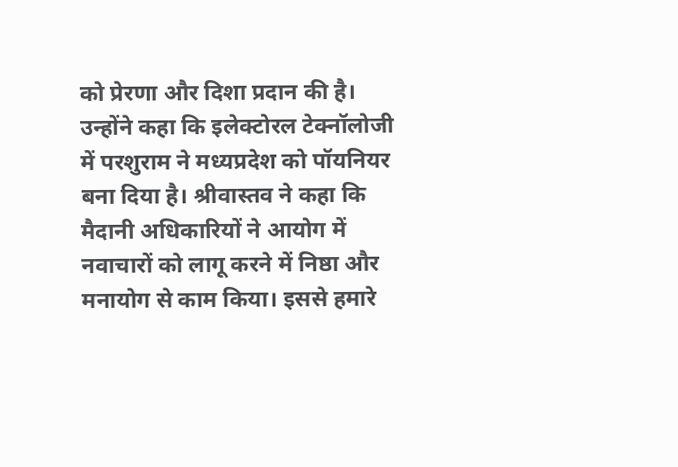को प्रेरणा और दिशा प्रदान की है। उन्होंने कहा कि इलेक्टोरल टेक्नॉलोजी में परशुराम ने मध्यप्रदेश को पॉयनियर बना दिया है। श्रीवास्तव ने कहा कि मैदानी अधिकारियों ने आयोग में नवाचारों को लागू करने में निष्ठा और मनायोग से काम किया। इससे हमारे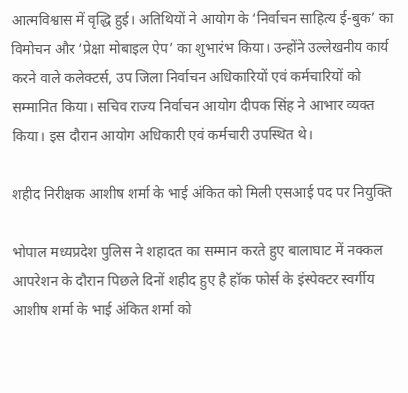आत्मविश्वास में वृद्धि हुई। अतिथियों ने आयोग के ‘निर्वाचन साहित्य ई-बुक’ का विमोचन और ‘प्रेक्षा मोबाइल ऐप’ का शुभारंभ किया। उन्होंने उल्लेखनीय कार्य करने वाले कलेक्टर्स, उप जिला निर्वाचन अधिकारियों एवं कर्मचारियों को सम्मानित किया। सचिव राज्य निर्वाचन आयोग दीपक सिंह ने आभार व्यक्त किया। इस दौरान आयोग अधिकारी एवं कर्मचारी उपस्थित थे।

शहीद निरीक्षक आशीष शर्मा के भाई अंकित को मिली एसआई पद पर नियुक्ति

भोपाल मध्यप्रदेश पुलिस ने शहादत का सम्मान करते हुए बालाघाट में नक्कल आपरेशन के दौरान पिछले दिनों शहीद हुए है हॉक फोर्स के इंस्पेक्टर स्वर्गीय आशीष शर्मा के भाई अंकित शर्मा को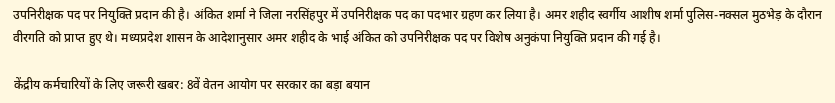उपनिरीक्षक पद पर नियुक्ति प्रदान की है। अंकित शर्मा ने जिला नरसिंहपुर में उपनिरीक्षक पद का पदभार ग्रहण कर लिया है। अमर शहीद स्वर्गीय आशीष शर्मा पुलिस-नक्सल मुठभेड़ के दौरान वीरगति को प्राप्त हुए थे। मध्यप्रदेश शासन के आदेशानुसार अमर शहीद के भाई अंकित को उपनिरीक्षक पद पर विशेष अनुकंपा नियुक्ति प्रदान की गई है।

केंद्रीय कर्मचारियों के लिए जरूरी खबर: 8वें वेतन आयोग पर सरकार का बड़ा बयान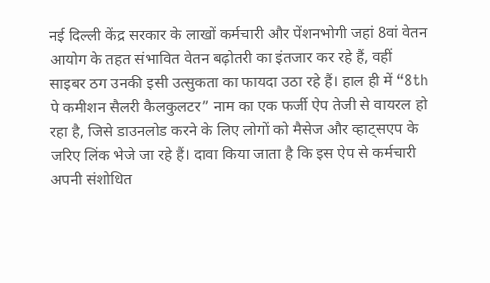नई दिल्ली केंद्र सरकार के लाखों कर्मचारी और पेंशनभोगी जहां 8वां वेतन आयोग के तहत संभावित वेतन बढ़ोतरी का इंतजार कर रहे हैं, वहीं साइबर ठग उनकी इसी उत्सुकता का फायदा उठा रहे हैं। हाल ही में “8th पे कमीशन सैलरी कैलकुलटर” नाम का एक फर्जी ऐप तेजी से वायरल हो रहा है, जिसे डाउनलोड करने के लिए लोगों को मैसेज और व्हाट्सएप के जरिए लिंक भेजे जा रहे हैं। दावा किया जाता है कि इस ऐप से कर्मचारी अपनी संशोधित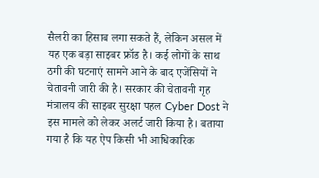सैलरी का हिसाब लगा सकते हैं, लेकिन असल में यह एक बड़ा साइबर फ्रॉड है। कई लोगों के साथ ठगी की घटनाएं सामने आने के बाद एजेंसियों ने चेतावनी जारी की है। सरकार की चेतावनी गृह मंत्रालय की साइबर सुरक्षा पहल Cyber Dost ने इस मामले को लेकर अलर्ट जारी किया है। बताया गया है कि यह ऐप किसी भी आधिकारिक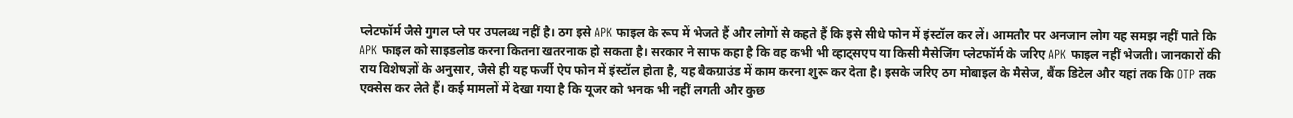प्लेटफॉर्म जैसे गुगल प्ले पर उपलब्ध नहीं है। ठग इसे APK फाइल के रूप में भेजते हैं और लोगों से कहते हैं कि इसे सीधे फोन में इंस्टॉल कर लें। आमतौर पर अनजान लोग यह समझ नहीं पाते कि APK फाइल को साइडलोड करना कितना खतरनाक हो सकता है। सरकार ने साफ कहा है कि वह कभी भी व्हाट्सएप या किसी मैसेजिंग प्लेटफॉर्म के जरिए APK फाइल नहीं भेजती। जानकारों की राय विशेषज्ञों के अनुसार, जैसे ही यह फर्जी ऐप फोन में इंस्टॉल होता है, यह बैकग्राउंड में काम करना शुरू कर देता है। इसके जरिए ठग मोबाइल के मैसेज, बैंक डिटेल और यहां तक कि OTP तक एक्सेस कर लेते हैं। कई मामलों में देखा गया है कि यूजर को भनक भी नहीं लगती और कुछ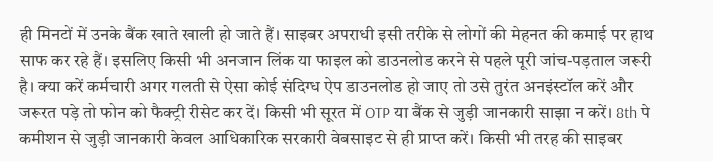ही मिनटों में उनके बैंक खाते खाली हो जाते हैं। साइबर अपराधी इसी तरीके से लोगों की मेहनत की कमाई पर हाथ साफ कर रहे हैं। इसलिए किसी भी अनजान लिंक या फाइल को डाउनलोड करने से पहले पूरी जांच-पड़ताल जरूरी है। क्या करें कर्मचारी अगर गलती से ऐसा कोई संदिग्ध ऐप डाउनलोड हो जाए तो उसे तुरंत अनइंस्टॉल करें और जरूरत पड़े तो फोन को फैक्ट्री रीसेट कर दें। किसी भी सूरत में OTP या बैंक से जुड़ी जानकारी साझा न करें। 8th पे कमीशन से जुड़ी जानकारी केवल आधिकारिक सरकारी वेबसाइट से ही प्राप्त करें। किसी भी तरह की साइबर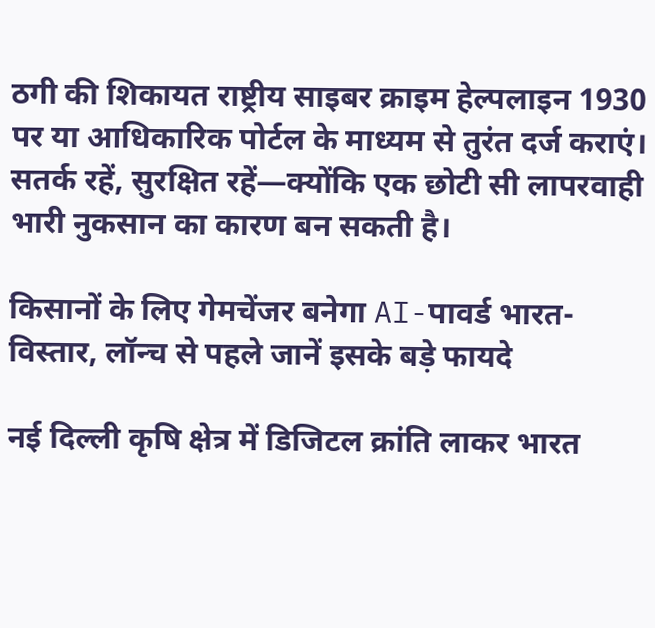ठगी की शिकायत राष्ट्रीय साइबर क्राइम हेल्पलाइन 1930 पर या आधिकारिक पोर्टल के माध्यम से तुरंत दर्ज कराएं। सतर्क रहें, सुरक्षित रहें—क्योंकि एक छोटी सी लापरवाही भारी नुकसान का कारण बन सकती है।

किसानों के लिए गेमचेंजर बनेगा AI-पावर्ड भारत-विस्तार, लॉन्च से पहले जानें इसके बड़े फायदे

नई दिल्ली कृषि क्षेत्र में डिजिटल क्रांति लाकर भारत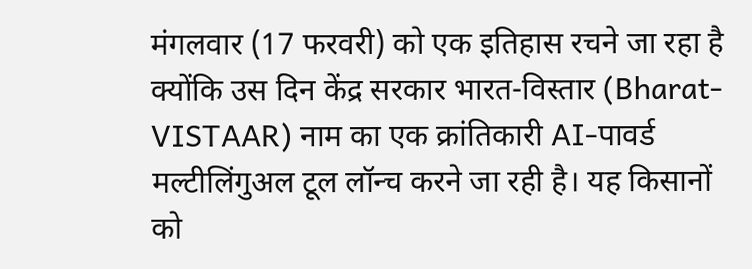मंगलवार (17 फरवरी) को एक इतिहास रचने जा रहा है क्योंकि उस दिन केंद्र सरकार भारत-विस्तार (Bharat-VISTAAR) नाम का एक क्रांतिकारी AI-पावर्ड मल्टीलिंगुअल टूल लॉन्च करने जा रही है। यह किसानों को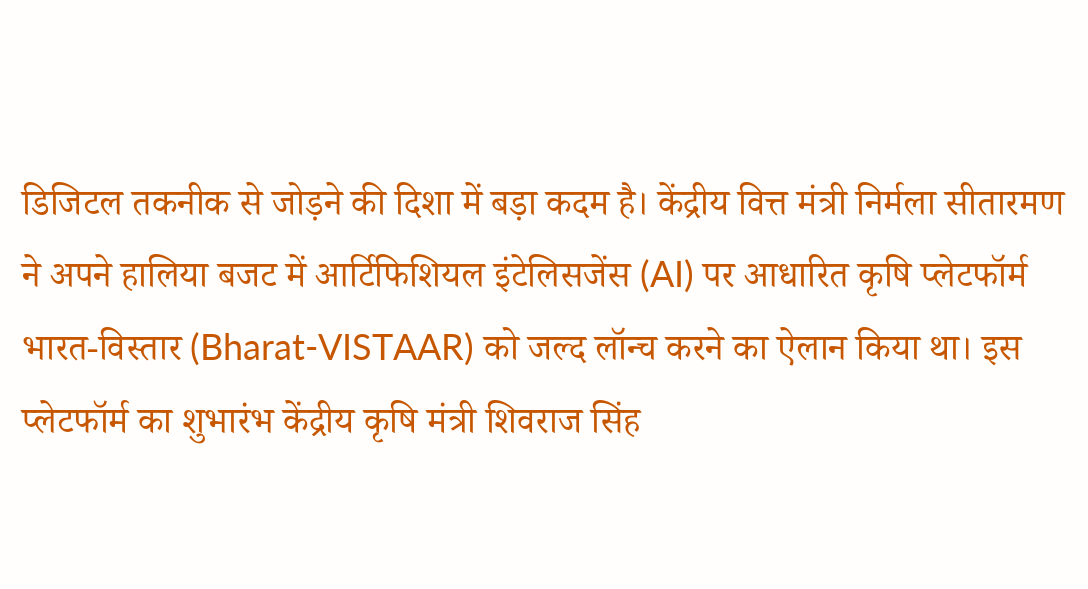डिजिटल तकनीक से जोड़ने की दिशा में बड़ा कदम है। केंद्रीय वित्त मंत्री निर्मला सीतारमण ने अपने हालिया बजट में आर्टिफिशियल इंटेलिसजेंस (AI) पर आधारित कृषि प्लेटफॉर्म भारत-विस्तार (Bharat-VISTAAR) को जल्द लॉन्च करने का ऐलान किया था। इस प्लेटफॉर्म का शुभारंभ केंद्रीय कृषि मंत्री शिवराज सिंह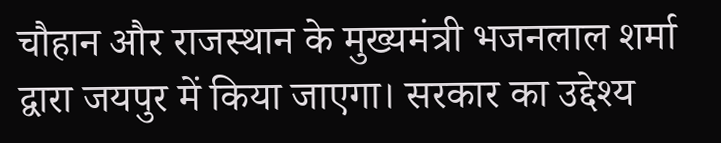चौहान और राजस्थान के मुख्यमंत्री भजनलाल शर्मा द्वारा जयपुर में किया जाएगा। सरकार का उद्देश्य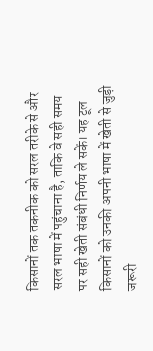किसानों तक तकनीक को सरल तरीके से और सरल भाषा में पहुंचाना है, ताकि वे सही समय पर सही खेती संबंधी निर्णय ले सकें। यह टूल किसानों को उनकी अपनी भाषा में खेती से जुड़ी जरूरी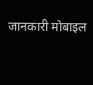जानकारी मोबाइल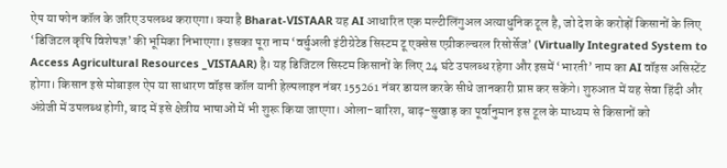ऐप या फोन कॉल के जरिए उपलब्ध कराएगा। क्या है Bharat-VISTAAR यह AI आधारित एक मल्टीलिंगुअल अत्याधुनिक टूल है, जो देश के करोड़ों किसानों के लिए ‘डिजिटल कृषि विशेषज्ञ’ की भूमिका निभाएगा। इसका पूरा नाम ‘वर्चुअली इंटीग्रेटेड सिस्टम टू एक्सेस एग्रीकल्चरल रिसोर्सेज’ (Virtually Integrated System to Access Agricultural Resources _VISTAAR) है। यह डिजिटल सिस्टम किसानों के लिए 24 घंटे उपलब्ध रहेगा और इसमें ‘भारती’ नाम का AI वॉइस असिस्टेंट होगा। किसान इसे मोबाइल ऐप या साधारण वॉइस कॉल यानी हेल्पलाइन नंबर 155261 नंबर डायल करके सीधे जानकारी प्राप्त कर सकेंगे। शुरुआत में यह सेवा हिंदी और अंग्रेजी में उपलब्ध होगी, बाद में इसे क्षेत्रीय भाषाओं में भी शुरू किया जाएगा। ओला-बारिश, बाढ़-सुखाड़ का पूर्वानुमान इस टूल के माध्यम से किसानों को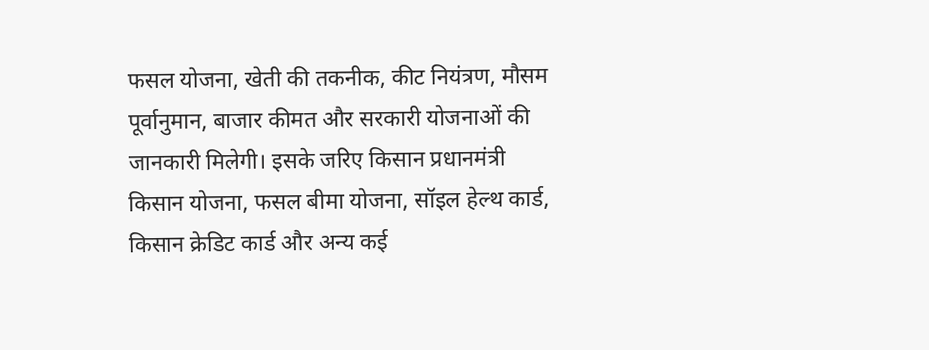फसल योजना, खेती की तकनीक, कीट नियंत्रण, मौसम पूर्वानुमान, बाजार कीमत और सरकारी योजनाओं की जानकारी मिलेगी। इसके जरिए किसान प्रधानमंत्री किसान योजना, फसल बीमा योजना, सॉइल हेल्थ कार्ड, किसान क्रेडिट कार्ड और अन्य कई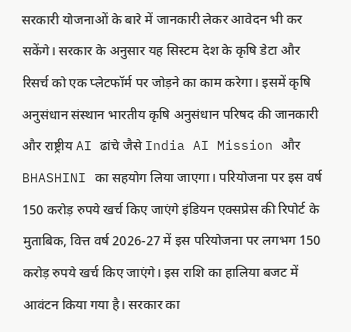सरकारी योजनाओं के बारे में जानकारी लेकर आवेदन भी कर सकेंगे। सरकार के अनुसार यह सिस्टम देश के कृषि डेटा और रिसर्च को एक प्लेटफॉर्म पर जोड़ने का काम करेगा। इसमें कृषि अनुसंधान संस्थान भारतीय कृषि अनुसंधान परिषद की जानकारी और राष्ट्रीय AI ढांचे जैसे India AI Mission और BHASHINI का सहयोग लिया जाएगा। परियोजना पर इस वर्ष 150 करोड़ रुपये खर्च किए जाएंगे इंडियन एक्सप्रेस की रिपोर्ट के मुताबिक, वित्त वर्ष 2026-27 में इस परियोजना पर लगभग 150 करोड़ रुपये खर्च किए जाएंगे। इस राशि का हालिया बजट में आवंटन किया गया है। सरकार का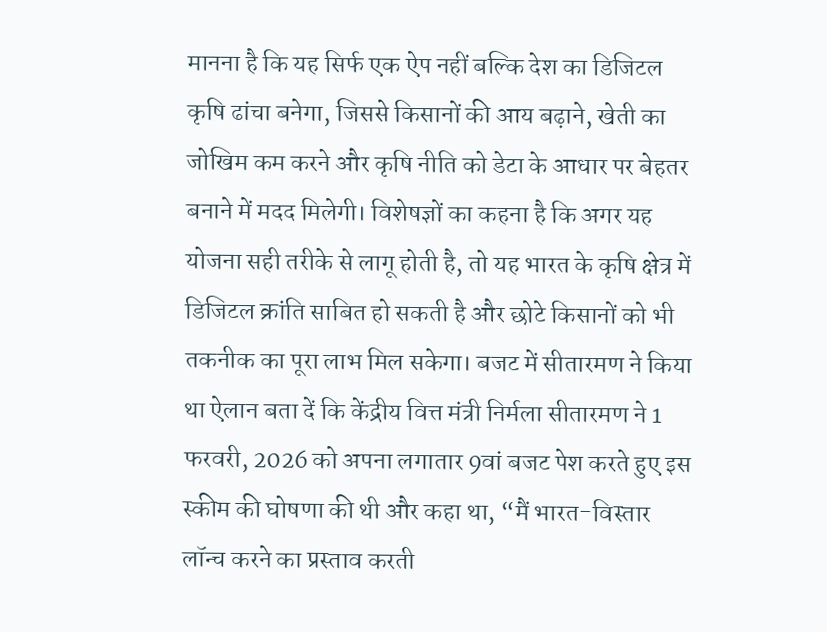मानना है कि यह सिर्फ एक ऐप नहीं बल्कि देश का डिजिटल कृषि ढांचा बनेगा, जिससे किसानों की आय बढ़ाने, खेती का जोखिम कम करने और कृषि नीति को डेटा के आधार पर बेहतर बनाने में मदद मिलेगी। विशेषज्ञों का कहना है कि अगर यह योजना सही तरीके से लागू होती है, तो यह भारत के कृषि क्षेत्र में डिजिटल क्रांति साबित हो सकती है और छोटे किसानों को भी तकनीक का पूरा लाभ मिल सकेगा। बजट में सीतारमण ने किया था ऐलान बता दें कि केंद्रीय वित्त मंत्री निर्मला सीतारमण ने 1 फरवरी, 2026 को अपना लगातार 9वां बजट पेश करते हुए इस स्कीम की घोषणा की थी और कहा था, “मैं भारत-विस्तार लॉन्च करने का प्रस्ताव करती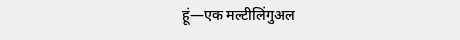हूं—एक मल्टीलिंगुअल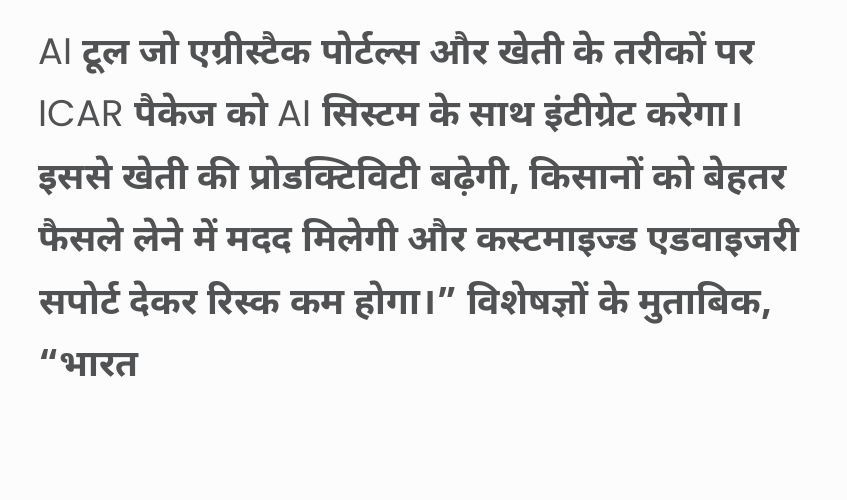AI टूल जो एग्रीस्टैक पोर्टल्स और खेती के तरीकों पर ICAR पैकेज को AI सिस्टम के साथ इंटीग्रेट करेगा। इससे खेती की प्रोडक्टिविटी बढ़ेगी, किसानों को बेहतर फैसले लेने में मदद मिलेगी और कस्टमाइज्ड एडवाइजरी सपोर्ट देकर रिस्क कम होगा।” विशेषज्ञों के मुताबिक, “भारत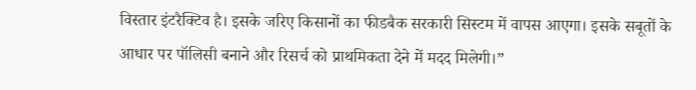विस्तार इंटरैक्टिव है। इसके जरिए किसानों का फीडबैक सरकारी सिस्टम में वापस आएगा। इसके सबूतों के आधार पर पॉलिसी बनाने और रिसर्च को प्राथमिकता देने में मदद मिलेगी।”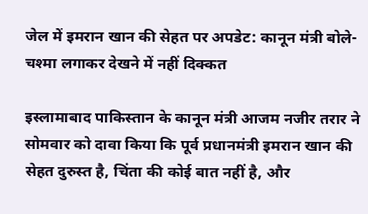जेल में इमरान खान की सेहत पर अपडेट: कानून मंत्री बोले- चश्मा लगाकर देखने में नहीं दिक्कत

इस्लामाबाद पाकिस्तान के कानून मंत्री आजम नजीर तरार ने सोमवार को दावा किया कि पूर्व प्रधानमंत्री इमरान खान की सेहत दुरुस्त है, चिंता की कोई बात नहीं है, और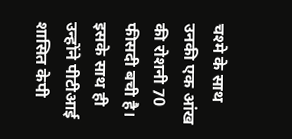चश्मे के साथ उनकी एक आंख की रोशनी 70 फीसदी बची है। इसके साथ ही उन्होंने पीटीआई शासित केपी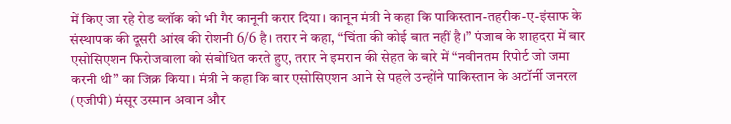में किए जा रहे रोड ब्लॉक को भी गैर कानूनी करार दिया। कानून मंत्री ने कहा कि पाकिस्तान-तहरीक-ए-इंसाफ के संस्थापक की दूसरी आंख की रोशनी 6/6 है। तरार ने कहा, “चिंता की कोई बात नहीं है।” पंजाब के शाहदरा में बार एसोसिएशन फिरोजवाला को संबोधित करते हुए, तरार ने इमरान की सेहत के बारे में “नवीनतम रिपोर्ट जो जमा करनी थी” का जिक्र किया। मंत्री ने कहा कि बार एसोसिएशन आने से पहले उन्होंने पाकिस्तान के अटॉर्नी जनरल (एजीपी) मंसूर उस्मान अवान और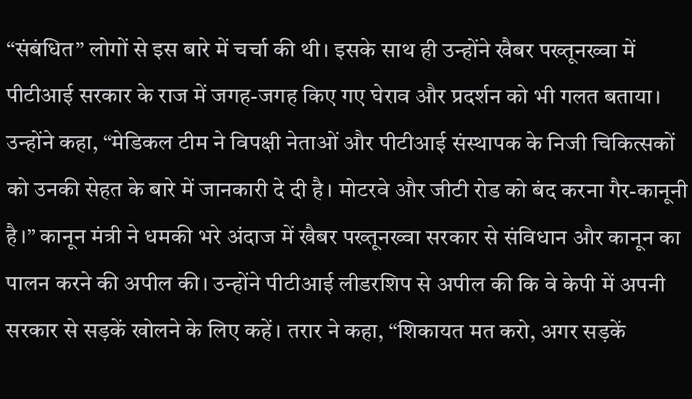“संबंधित” लोगों से इस बारे में चर्चा की थी। इसके साथ ही उन्होंने खैबर पख्तूनख्वा में पीटीआई सरकार के राज में जगह-जगह किए गए घेराव और प्रदर्शन को भी गलत बताया। उन्होंने कहा, “मेडिकल टीम ने विपक्षी नेताओं और पीटीआई संस्थापक के निजी चिकित्सकों को उनकी सेहत के बारे में जानकारी दे दी है। मोटरवे और जीटी रोड को बंद करना गैर-कानूनी है।” कानून मंत्री ने धमकी भरे अंदाज में खैबर पख्तूनख्वा सरकार से संविधान और कानून का पालन करने की अपील की। उन्होंने पीटीआई लीडरशिप से अपील की कि वे केपी में अपनी सरकार से सड़कें खोलने के लिए कहें। तरार ने कहा, “शिकायत मत करो, अगर सड़कें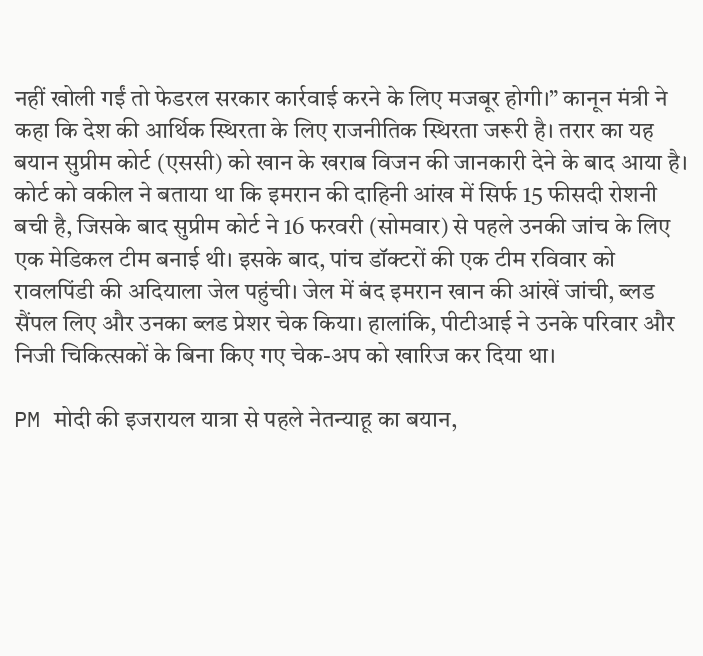नहीं खोली गईं तो फेडरल सरकार कार्रवाई करने के लिए मजबूर होगी।” कानून मंत्री ने कहा कि देश की आर्थिक स्थिरता के लिए राजनीतिक स्थिरता जरूरी है। तरार का यह बयान सुप्रीम कोर्ट (एससी) को खान के खराब विजन की जानकारी देने के बाद आया है। कोर्ट को वकील ने बताया था कि इमरान की दाहिनी आंख में सिर्फ 15 फीसदी रोशनी बची है, जिसके बाद सुप्रीम कोर्ट ने 16 फरवरी (सोमवार) से पहले उनकी जांच के लिए एक मेडिकल टीम बनाई थी। इसके बाद, पांच डॉक्टरों की एक टीम रविवार को रावलपिंडी की अदियाला जेल पहुंची। जेल में बंद इमरान खान की आंखें जांची, ब्लड सैंपल लिए और उनका ब्लड प्रेशर चेक किया। हालांकि, पीटीआई ने उनके परिवार और निजी चिकित्सकों के बिना किए गए चेक-अप को खारिज कर दिया था।

PM मोदी की इजरायल यात्रा से पहले नेतन्याहू का बयान,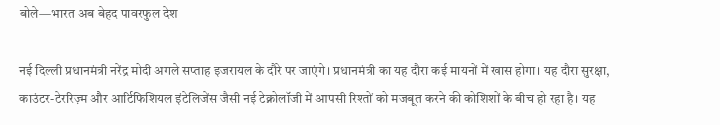बोले—भारत अब बेहद पावरफुल देश

नई दिल्ली प्रधानमंत्री नरेंद्र मोदी अगले सप्ताह इजरायल के दौरे पर जाएंगे। प्रधानमंत्री का यह दौरा कई मायनों में खास होगा। यह दौरा सुरक्षा, काउंटर-टेररिज़्म और आर्टिफिशियल इंटेलिजेंस जैसी नई टेक्नोलॉजी में आपसी रिश्तों को मजबूत करने की कोशिशों के बीच हो रहा है। यह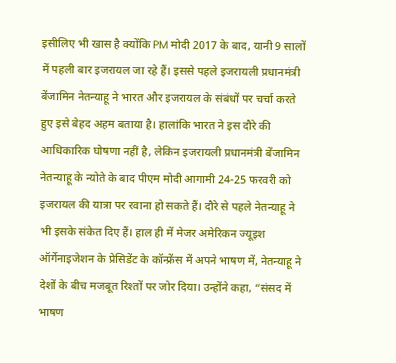इसीलिए भी खास है क्योंकि PM मोदी 2017 के बाद, यानी 9 सालों में पहली बार इजरायल जा रहे हैं। इससे पहले इजरायली प्रधानमंत्री बेंजामिन नेतन्याहू ने भारत और इजरायल के संबंधों पर चर्चा करते हुए इसे बेहद अहम बताया है। हालांकि भारत ने इस दौरे की आधिकारिक घोषणा नहीं है, लेकिन इजरायली प्रधानमंत्री बेंजामिन नेतन्याहू के न्योते के बाद पीएम मोदी आगामी 24-25 फरवरी को इजरायल की यात्रा पर रवाना हो सकते हैं। दौरे से पहले नेतन्याहू ने भी इसके संकेत दिए हैं। हाल ही में मेजर अमेरिकन ज्यूइश ऑर्गेनाइजेशन के प्रेसिडेंट के कॉन्फ्रेंस में अपने भाषण में, नेतन्याहू ने देशों के बीच मजबूत रिश्तों पर जोर दिया। उन्होंने कहा, “संसद में भाषण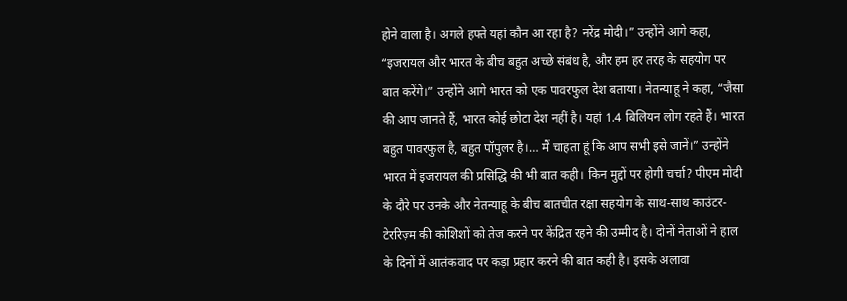होने वाला है। अगले हफ्ते यहां कौन आ रहा है? नरेंद्र मोदी।” उन्होंने आगे कहा, “इजरायल और भारत के बीच बहुत अच्छे संबंध है, और हम हर तरह के सहयोग पर बात करेंगे।” उन्होंने आगे भारत को एक पावरफुल देश बताया। नेतन्याहू ने कहा, “जैसा की आप जानते हैं, भारत कोई छोटा देश नहीं है। यहां 1.4 बिलियन लोग रहते हैं। भारत बहुत पावरफुल है, बहुत पॉपुलर है।… मैं चाहता हूं कि आप सभी इसे जानें।” उन्होंने भारत में इजरायल की प्रसिद्धि की भी बात कही। किन मुद्दों पर होगी चर्चा? पीएम मोदी के दौरे पर उनके और नेतन्याहू के बीच बातचीत रक्षा सहयोग के साथ-साथ काउंटर-टेररिज़्म की कोशिशों को तेज करने पर केंद्रित रहने की उम्मीद है। दोनों नेताओं ने हाल के दिनों में आतंकवाद पर कड़ा प्रहार करने की बात कही है। इसके अलावा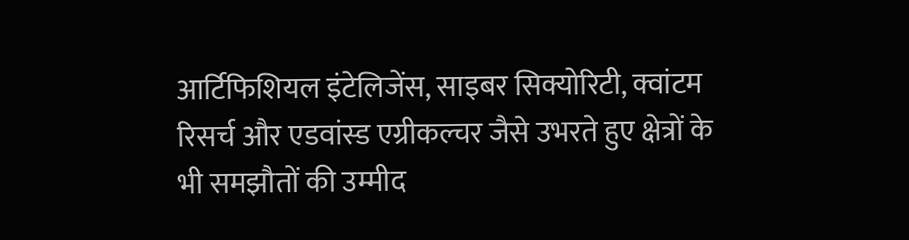आर्टिफिशियल इंटेलिजेंस, साइबर सिक्योरिटी, क्वांटम रिसर्च और एडवांस्ड एग्रीकल्चर जैसे उभरते हुए क्षेत्रों के भी समझौतों की उम्मीद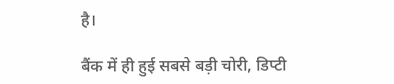है।

बैंक में ही हुई सबसे बड़ी चोरी, डिप्टी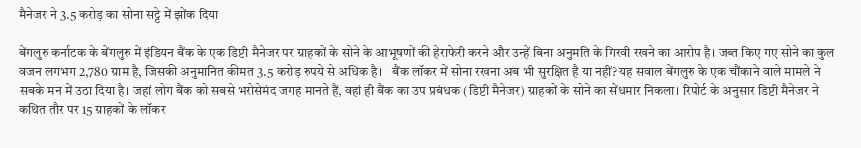मैनेजर ने 3.5 करोड़ का सोना सट्टे में झोंक दिया

बेंगलुरु कर्नाटक के बेंगलुरु में इंडियन बैंक के एक डिप्टी मैनेजर पर ग्राहकों के सोने के आभूषणों की हेराफेरी करने और उन्हें बिना अनुमति के गिरवी रखने का आरोप है। जब्त किए गए सोने का कुल वजन लगभग 2,780 ग्राम है, जिसकी अनुमानित कीमत 3.5 करोड़ रुपये से अधिक है।   बैंक लॉकर में सोना रखना अब भी सुरक्षित है या नहीं? यह सवाल बेंगलुरु के एक चौंकाने वाले मामले ने सबके मन में उठा दिया है। जहां लोग बैंक को सबसे भरोसेमंद जगह मानते हैं, वहां ही बैंक का उप प्रबंधक (डिप्टी मैनेजर) ग्राहकों के सोने का सेंधमार निकला। रिपोर्ट के अनुसार डिप्टी मैनेजर ने कथित तौर पर 15 ग्राहकों के लॉकर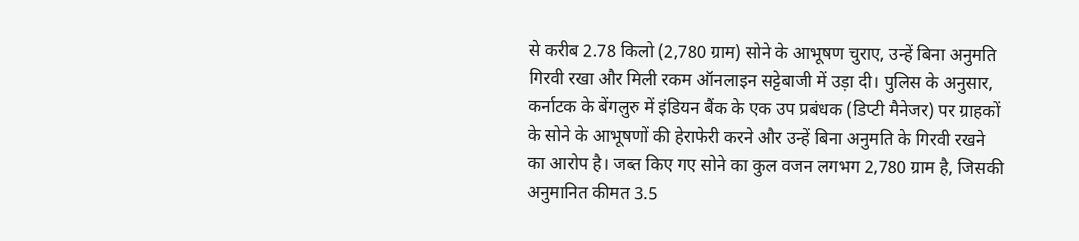से करीब 2.78 किलो (2,780 ग्राम) सोने के आभूषण चुराए, उन्हें बिना अनुमति गिरवी रखा और मिली रकम ऑनलाइन सट्टेबाजी में उड़ा दी। पुलिस के अनुसार, कर्नाटक के बेंगलुरु में इंडियन बैंक के एक उप प्रबंधक (डिप्टी मैनेजर) पर ग्राहकों के सोने के आभूषणों की हेराफेरी करने और उन्हें बिना अनुमति के गिरवी रखने का आरोप है। जब्त किए गए सोने का कुल वजन लगभग 2,780 ग्राम है, जिसकी अनुमानित कीमत 3.5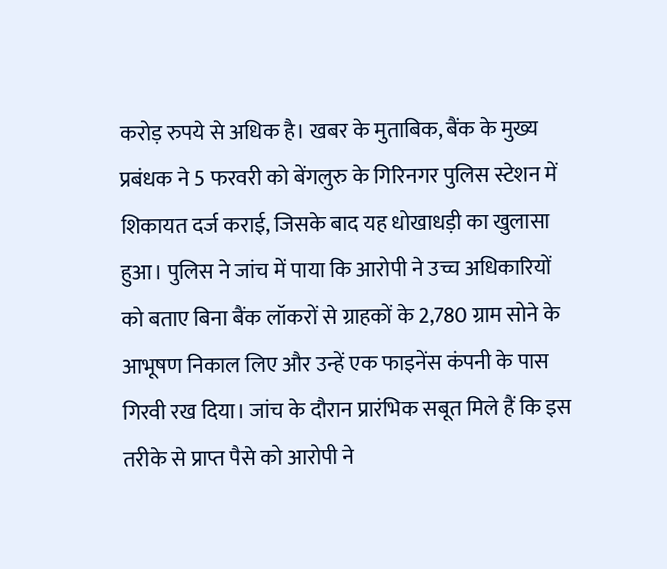करोड़ रुपये से अधिक है। खबर के मुताबिक, बैंक के मुख्य प्रबंधक ने 5 फरवरी को बेंगलुरु के गिरिनगर पुलिस स्टेशन में शिकायत दर्ज कराई, जिसके बाद यह धोखाधड़ी का खुलासा हुआ। पुलिस ने जांच में पाया कि आरोपी ने उच्च अधिकारियों को बताए बिना बैंक लॉकरों से ग्राहकों के 2,780 ग्राम सोने के आभूषण निकाल लिए और उन्हें एक फाइनेंस कंपनी के पास गिरवी रख दिया। जांच के दौरान प्रारंभिक सबूत मिले हैं कि इस तरीके से प्राप्त पैसे को आरोपी ने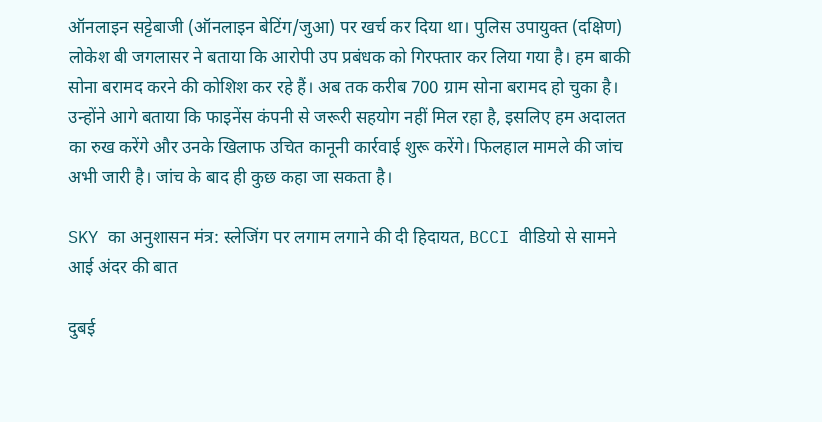ऑनलाइन सट्टेबाजी (ऑनलाइन बेटिंग/जुआ) पर खर्च कर दिया था। पुलिस उपायुक्त (दक्षिण) लोकेश बी जगलासर ने बताया कि आरोपी उप प्रबंधक को गिरफ्तार कर लिया गया है। हम बाकी सोना बरामद करने की कोशिश कर रहे हैं। अब तक करीब 700 ग्राम सोना बरामद हो चुका है। उन्होंने आगे बताया कि फाइनेंस कंपनी से जरूरी सहयोग नहीं मिल रहा है, इसलिए हम अदालत का रुख करेंगे और उनके खिलाफ उचित कानूनी कार्रवाई शुरू करेंगे। फिलहाल मामले की जांच अभी जारी है। जांच के बाद ही कुछ कहा जा सकता है।

SKY का अनुशासन मंत्र: स्लेजिंग पर लगाम लगाने की दी हिदायत, BCCI वीडियो से सामने आई अंदर की बात

दुबई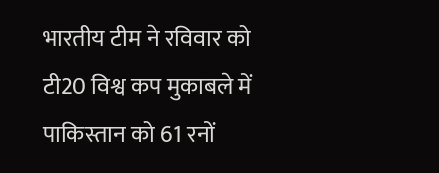भारतीय टीम ने रविवार को टी20 विश्व कप मुकाबले में पाकिस्तान को 61 रनों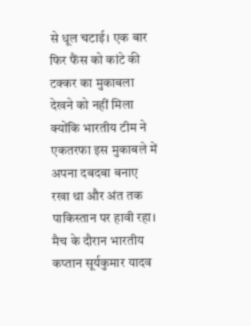से धूल चटाई। एक बार फिर फैंस को कांटे की टक्कर का मुकाबला देखने को नहीं मिला क्योंकि भारतीय टीम ने एकतरफा इस मुकाबले में अपना दबदबा बनाए रखा था और अंत तक पाकिस्तान पर हावी रहा। मैच के दौरान भारतीय कप्तान सूर्यकुमार यादव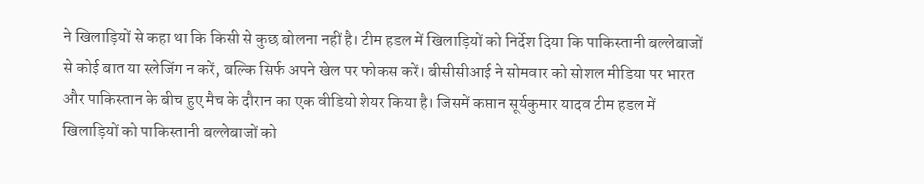ने खिलाड़ियों से कहा था कि किसी से कुछ बोलना नहीं है। टीम हडल में खिलाड़ियों को निर्देश दिया कि पाकिस्तानी बल्लेबाजों से कोई बात या स्लेजिंग न करें, बल्कि सिर्फ अपने खेल पर फोकस करें। बीसीसीआई ने सोमवार को सोशल मीडिया पर भारत और पाकिस्तान के बीच हुए मैच के दौरान का एक वीडियो शेयर किया है। जिसमें कप्तान सूर्यकुमार यादव टीम हडल में खिलाड़ियों को पाकिस्तानी बल्लेबाजों को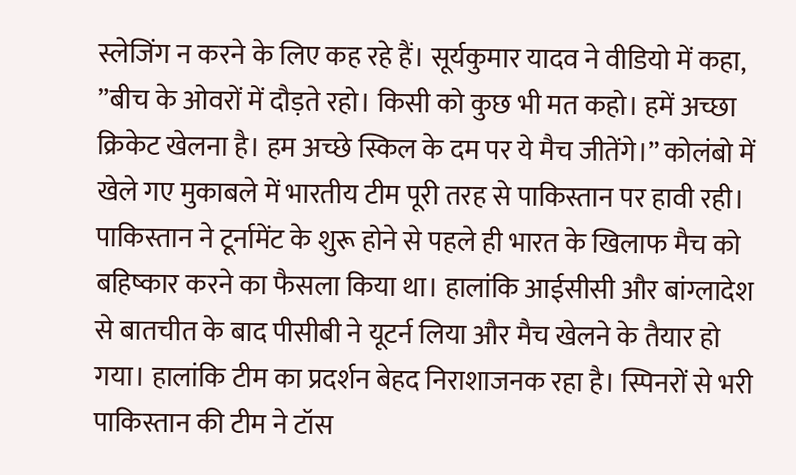स्लेजिंग न करने के लिए कह रहे हैं। सूर्यकुमार यादव ने वीडियो में कहा, ”बीच के ओवरों में दौड़ते रहो। किसी को कुछ भी मत कहो। हमें अच्छा क्रिकेट खेलना है। हम अच्छे स्किल के दम पर ये मैच जीतेंगे।” कोलंबो में खेले गए मुकाबले में भारतीय टीम पूरी तरह से पाकिस्तान पर हावी रही। पाकिस्तान ने टूर्नामेंट के शुरू होने से पहले ही भारत के खिलाफ मैच को बहिष्कार करने का फैसला किया था। हालांकि आईसीसी और बांग्लादेश से बातचीत के बाद पीसीबी ने यूटर्न लिया और मैच खेलने के तैयार हो गया। हालांकि टीम का प्रदर्शन बेहद निराशाजनक रहा है। स्पिनरों से भरी पाकिस्तान की टीम ने टॉस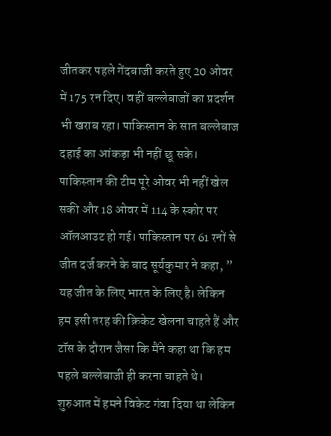जीतकर पहले गेंदबाजी करते हुए 20 ओवर में 175 रन दिए। वहीं बल्लेबाजों का प्रदर्शन भी खराब रहा। पाकिस्तान के सात बल्लेबाज दहाई का आंकड़ा भी नहीं छू सके। पाकिस्तान की टीम पूरे ओवर भी नहीं खेल सकी और 18 ओवर में 114 के स्कोर पर ऑलआउट हो गई। पाकिस्तान पर 61 रनों से जीत दर्ज करने के बाद सूर्यकुमार ने कहा, ” यह जीत के लिए भारत के लिए है। लेकिन हम इसी तरह की क्रिकेट खेलना चाहते हैं और टॉस के दौरान जैसा कि मैंने कहा था कि हम पहले बल्लेबाजी ही करना चाहते थे। शुरुआत में हमने विकेट गंवा दिया था लेकिन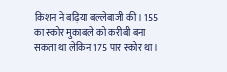किशन ने बढ़िया बल्लेबाजी की। 155 का स्कोर मुकाबले को करीबी बना सकता था लेकिन 175 पार स्कोर था।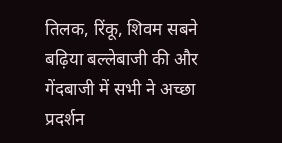तिलक, रिंकू, शिवम सबने बढ़िया बल्लेबाजी की और गेंदबाजी में सभी ने अच्छा प्रदर्शन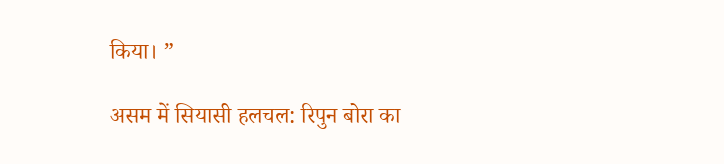किया। ”

असम में सियासी हलचल: रिपुन बोरा का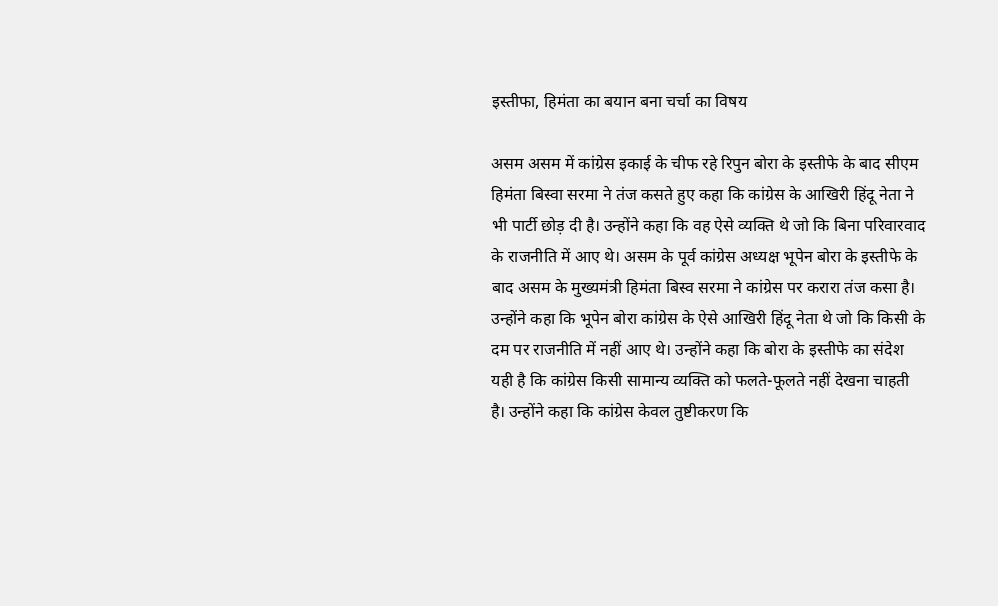इस्तीफा, हिमंता का बयान बना चर्चा का विषय

असम असम में कांग्रेस इकाई के चीफ रहे रिपुन बोरा के इस्तीफे के बाद सीएम हिमंता बिस्वा सरमा ने तंज कसते हुए कहा कि कांग्रेस के आखिरी हिंदू नेता ने भी पार्टी छोड़ दी है। उन्होंने कहा कि वह ऐसे व्यक्ति थे जो कि बिना परिवारवाद के राजनीति में आए थे। असम के पूर्व कांग्रेस अध्यक्ष भूपेन बोरा के इस्तीफे के बाद असम के मुख्यमंत्री हिमंता बिस्व सरमा ने कांग्रेस पर करारा तंज कसा है। उन्होंने कहा कि भूपेन बोरा कांग्रेस के ऐसे आखिरी हिंदू नेता थे जो कि किसी के दम पर राजनीति में नहीं आए थे। उन्होंने कहा कि बोरा के इस्तीफे का संदेश यही है कि कांग्रेस किसी सामान्य व्यक्ति को फलते-फूलते नहीं देखना चाहती है। उन्होंने कहा कि कांग्रेस केवल तुष्टीकरण कि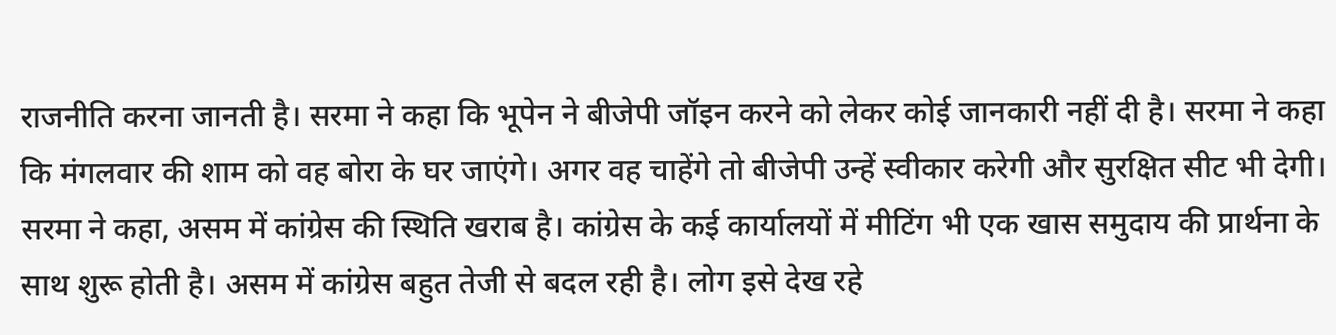राजनीति करना जानती है। सरमा ने कहा कि भूपेन ने बीजेपी जॉइन करने को लेकर कोई जानकारी नहीं दी है। सरमा ने कहा कि मंगलवार की शाम को वह बोरा के घर जाएंगे। अगर वह चाहेंगे तो बीजेपी उन्हें स्वीकार करेगी और सुरक्षित सीट भी देगी। सरमा ने कहा, असम में कांग्रेस की स्थिति खराब है। कांग्रेस के कई कार्यालयों में मीटिंग भी एक खास समुदाय की प्रार्थना के साथ शुरू होती है। असम में कांग्रेस बहुत तेजी से बदल रही है। लोग इसे देख रहे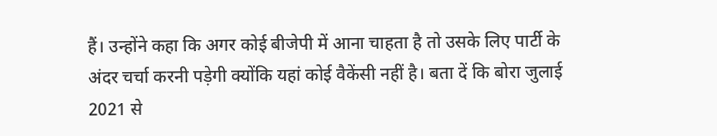हैं। उन्होंने कहा कि अगर कोई बीजेपी में आना चाहता है तो उसके लिए पार्टी के अंदर चर्चा करनी पड़ेगी क्योंकि यहां कोई वैकेंसी नहीं है। बता दें कि बोरा जुलाई 2021 से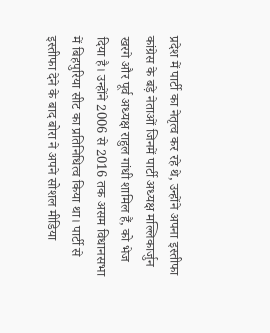प्रदेश में पार्टी का नेतृत्व कर रहे थे, उन्होंने अपना इस्तीफा कांग्रेस के बड़े नेताओं जिनमें पार्टी अध्यक्ष मल्लिकार्जुन खरगे और पूर्व अध्यक्ष राहुल गांधी शामिल हैं, को भेज दिया है। उन्होंने 2006 से 2016 तक असम विधानसभा में बिहपुरिया सीट का प्रतिनिधित्व किया था। पार्टी से इस्तीफा देने के बाद बोरा ने अपने सोशल मीडिया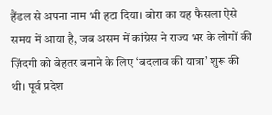हैंडल से अपना नाम भी हटा दिया। बोरा का यह फैसला ऐसे समय में आया है, जब असम में कांग्रेस ने राज्य भर के लोगों की ज़िंदगी को बेहतर बनाने के लिए ‘बदलाव की यात्रा’ शुरू की थी। पूर्व प्रदेश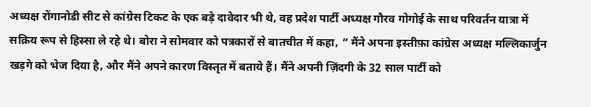अध्यक्ष रोंगानोडी सीट से कांग्रेस टिकट के एक बड़े दावेदार भी थे, वह प्रदेश पार्टी अध्यक्ष गौरव गोगोई के साथ परिवर्तन यात्रा में सक्रिय रूप से हिस्सा ले रहे थे। बोरा ने सोमवार को पत्रकारों से बातचीत में कहा, ” मैंने अपना इस्तीफ़ा कांग्रेस अध्यक्ष मल्लिकार्जुन खड़गे को भेज दिया है, और मैंने अपने कारण विस्तृत में बताये हैं। मैंने अपनी ज़िंदगी के 32 साल पार्टी को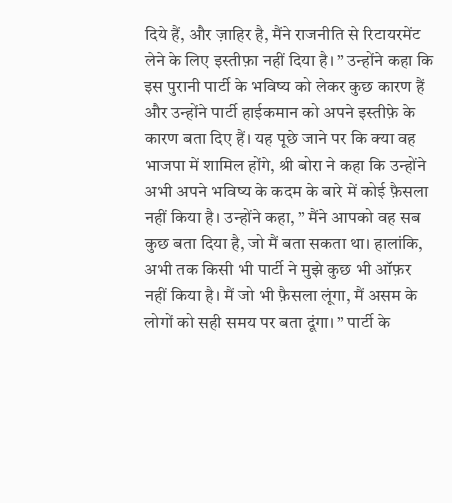दिये हैं, और ज़ाहिर है, मैंने राजनीति से रिटायरमेंट लेने के लिए इस्तीफ़ा नहीं दिया है। ” उन्होंने कहा कि इस पुरानी पार्टी के भविष्य को लेकर कुछ कारण हैं और उन्होंने पार्टी हाईकमान को अपने इस्तीफ़े के कारण बता दिए हैं। यह पूछे जाने पर कि क्या वह भाजपा में शामिल होंगे, श्री बोरा ने कहा कि उन्होंने अभी अपने भविष्य के कदम के बारे में कोई फ़ैसला नहीं किया है। उन्होंने कहा, ” मैंने आपको वह सब कुछ बता दिया है, जो मैं बता सकता था। हालांकि, अभी तक किसी भी पार्टी ने मुझे कुछ भी ऑफ़र नहीं किया है। मैं जो भी फ़ैसला लूंगा, मैं असम के लोगों को सही समय पर बता दूंगा। ” पार्टी के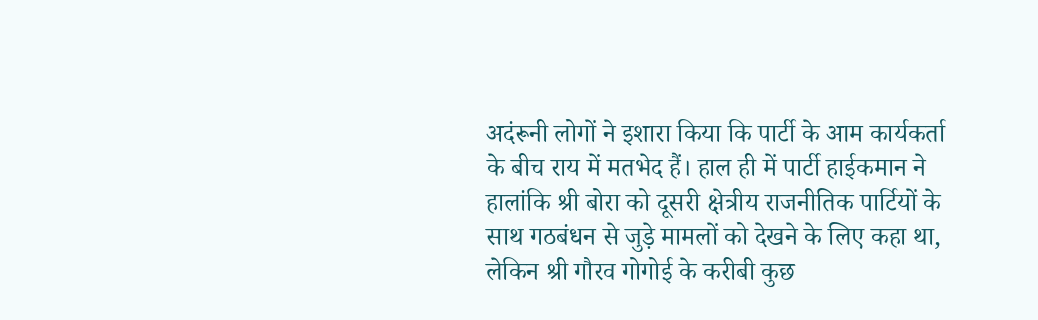अदंरूनी लोगों ने इशारा किया कि पार्टी के आम कार्यकर्ता के बीच राय में मतभेद हैं। हाल ही में पार्टी हाईकमान ने हालांकि श्री बोरा को दूसरी क्षेत्रीय राजनीतिक पार्टियों के साथ गठबंधन से जुड़े मामलों को देखने के लिए कहा था, लेकिन श्री गौरव गोगोई के करीबी कुछ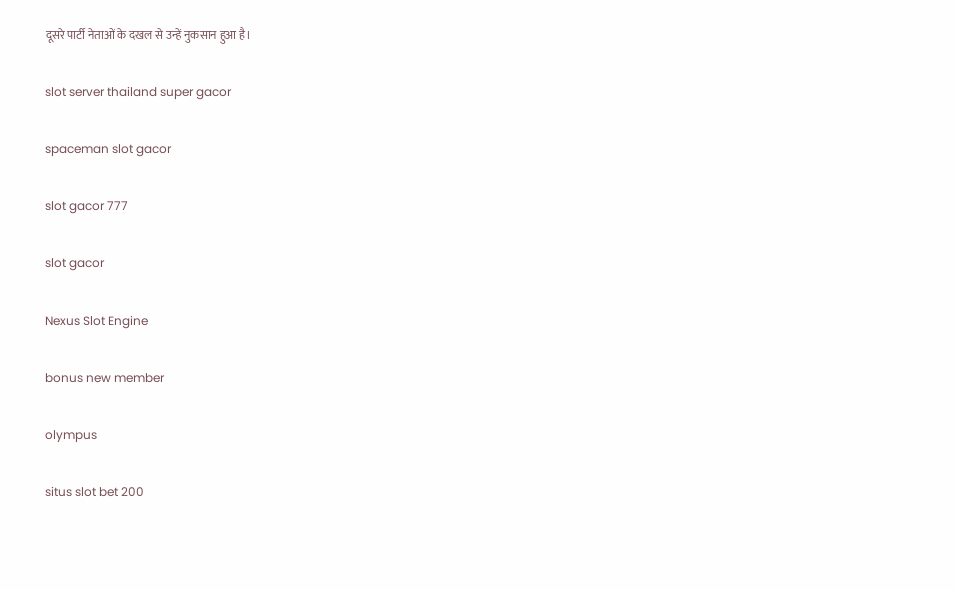दूसरे पार्टी नेताओं के दखल से उन्हें नुकसान हुआ है।

slot server thailand super gacor

spaceman slot gacor

slot gacor 777

slot gacor

Nexus Slot Engine

bonus new member

olympus

situs slot bet 200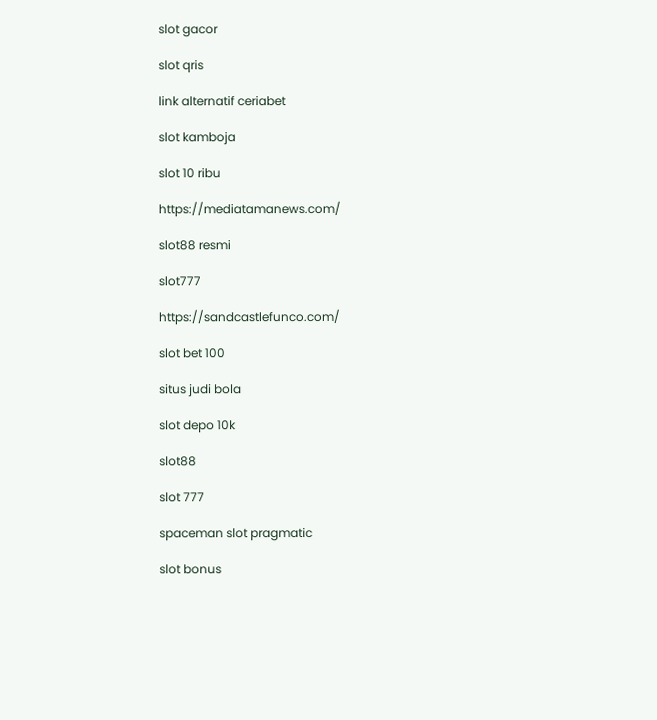slot gacor

slot qris

link alternatif ceriabet

slot kamboja

slot 10 ribu

https://mediatamanews.com/

slot88 resmi

slot777

https://sandcastlefunco.com/

slot bet 100

situs judi bola

slot depo 10k

slot88

slot 777

spaceman slot pragmatic

slot bonus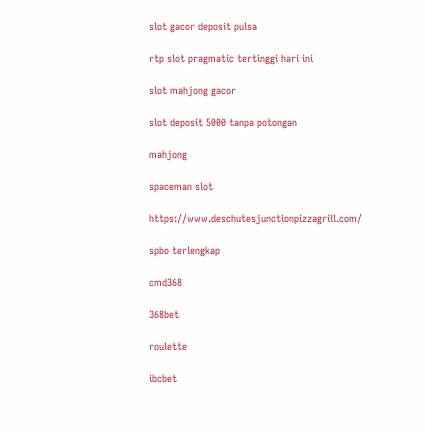slot gacor deposit pulsa

rtp slot pragmatic tertinggi hari ini

slot mahjong gacor

slot deposit 5000 tanpa potongan

mahjong

spaceman slot

https://www.deschutesjunctionpizzagrill.com/

spbo terlengkap

cmd368

368bet

roulette

ibcbet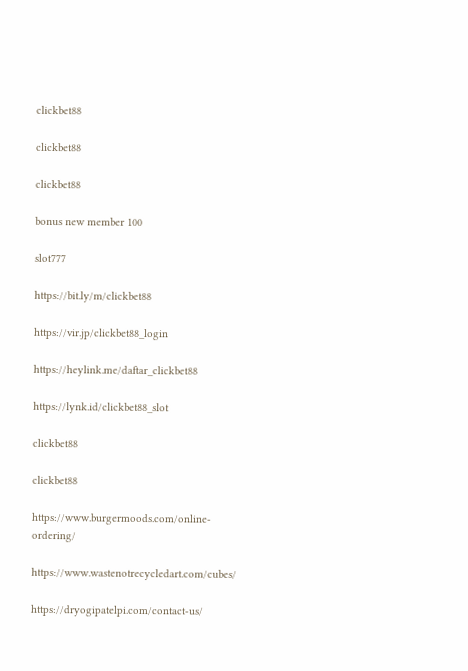clickbet88

clickbet88

clickbet88

bonus new member 100

slot777

https://bit.ly/m/clickbet88

https://vir.jp/clickbet88_login

https://heylink.me/daftar_clickbet88

https://lynk.id/clickbet88_slot

clickbet88

clickbet88

https://www.burgermoods.com/online-ordering/

https://www.wastenotrecycledart.com/cubes/

https://dryogipatelpi.com/contact-us/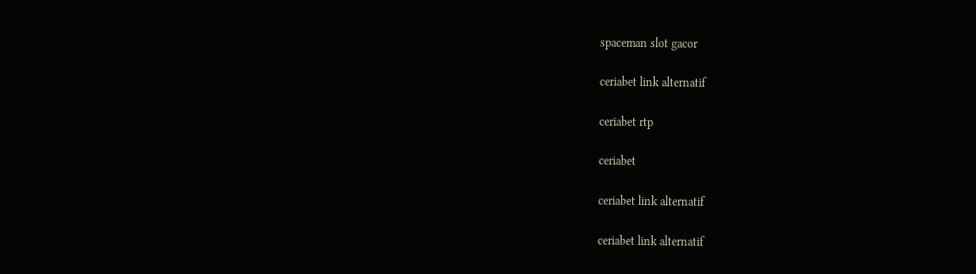spaceman slot gacor

ceriabet link alternatif

ceriabet rtp

ceriabet

ceriabet link alternatif

ceriabet link alternatif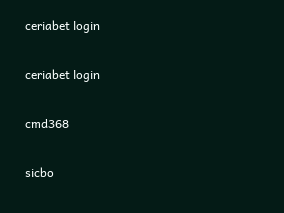ceriabet login

ceriabet login

cmd368

sicbo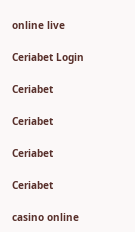online live

Ceriabet Login

Ceriabet

Ceriabet

Ceriabet

Ceriabet

casino online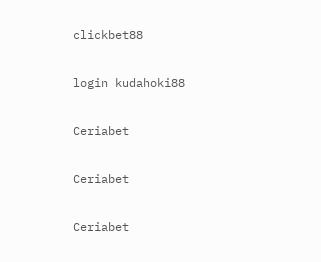clickbet88

login kudahoki88

Ceriabet

Ceriabet

Ceriabet